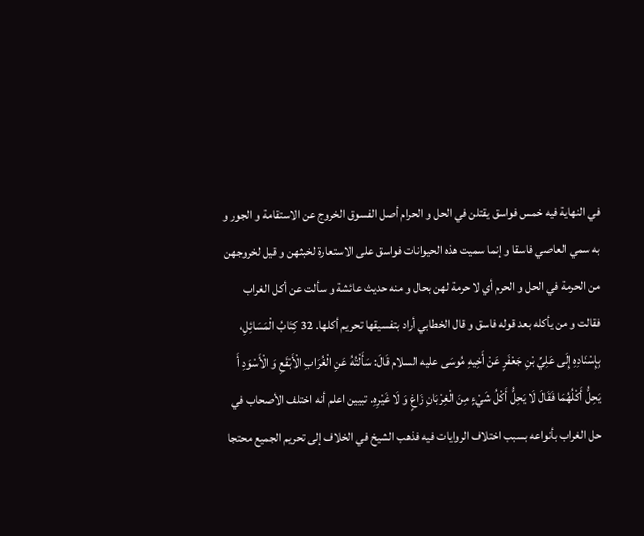في النهاية فيه خمس فواسق يقتلن في الحل و الحرام أصل الفسوق الخروج عن الاستقامة و الجور و به سمي العاصي فاسقا و إنما سميت هذه الحيوانات فواسق على الاستعارة لخبثهن و قيل لخروجهن من الحرمة في الحل و الحرم أي لا حرمة لهن بحال و منه حديث عائشة و سألت عن أكل الغراب فقالت و من يأكله بعد قوله فاسق و قال الخطابي أراد بتفسيقها تحريم أكلها. 32 كِتَابُ الْمَسَائِلِ، بِإِسْنَادِهِ إِلَى عَلِيِّ بْنِ جَعْفَرٍ عَنْ أَخِيهِ مُوسَى عليه السلام قَالَ: سَأَلْتُهُ عَنِ الْغُرَابِ الْأَبْقَعِ وَ الْأَسْوَدِ أَ يَحِلُّ أَكْلُهُمَا فَقَالَ لَا يَحِلُّ أَكْلُ شَيْءٍ مِنَ الْغِرْبَانِ زَاغٍ وَ لَا غَيْرِهِ. تبيين اعلم أنه اختلف الأصحاب في حل الغراب بأنواعه بسبب اختلاف الروايات فيه فذهب الشيخ في الخلاف إلى تحريم الجميع محتجا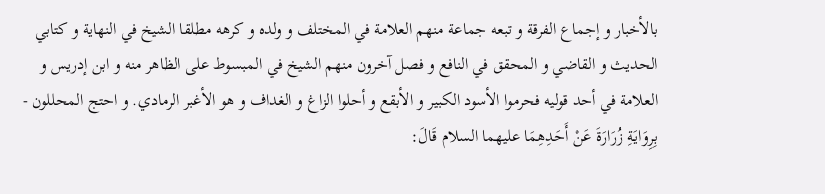بالأخبار و إجماع الفرقة و تبعه جماعة منهم العلامة في المختلف و ولده و كرهه مطلقا الشيخ في النهاية و كتابي الحديث و القاضي و المحقق في النافع و فصل آخرون منهم الشيخ في المبسوط على الظاهر منه و ابن إدريس و العلامة في أحد قوليه فحرموا الأسود الكبير و الأبقع و أحلوا الزاغ و الغداف و هو الأغبر الرمادي. و احتج المحللون - بِرِوَايَةِ زُرَارَةَ عَنْ أَحَدِهِمَا عليهما السلام قَالَ: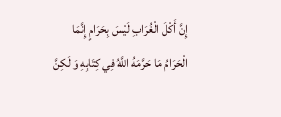إِنَّ أَكْلَ الْغُرَابِ لَيْسَ بِحَرَامٍ إِنَّمَا الْحَرَامُ مَا حَرَّمَهُ اللَّهُ فِي كِتَابِهِ وَ لَكِنَّ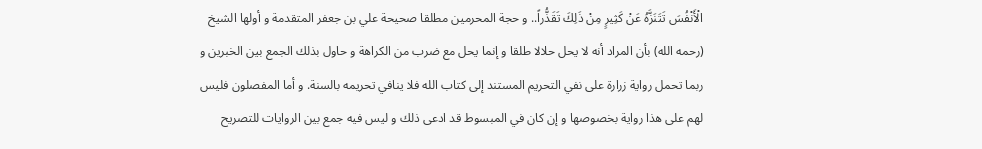الْأَنْفُسَ تَتَنَزَّهُ عَنْ كَثِيرٍ مِنْ ذَلِكَ تَقَذُّراً.. و حجة المحرمين مطلقا صحيحة علي بن جعفر المتقدمة و أولها الشيخ (رحمه الله) بأن المراد أنه لا يحل حلالا طلقا و إنما يحل مع ضرب من الكراهة و حاول بذلك الجمع بين الخبرين و ربما تحمل رواية زرارة على نفي التحريم المستند إلى كتاب الله فلا ينافي تحريمه بالسنة. و أما المفصلون فليس لهم على هذا رواية بخصوصها و إن كان في المبسوط قد ادعى ذلك و ليس فيه جمع بين الروايات للتصريح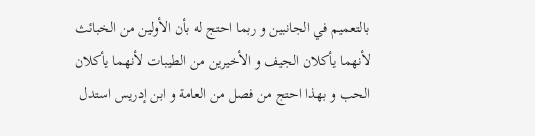بالتعميم في الجانبين و ربما احتج له بأن الأولين من الخبائث لأنهما يأكلان الجيف و الأخيرين من الطيبات لأنهما يأكلان الحب و بهذا احتج من فصل من العامة و ابن إدريس استدل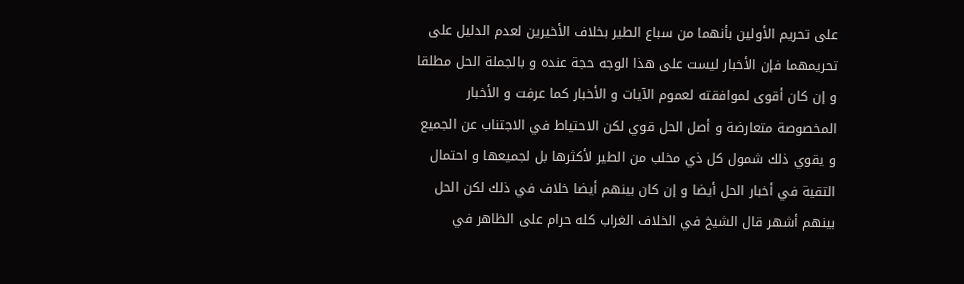على تحريم الأولين بأنهما من سباع الطير بخلاف الأخيرين لعدم الدليل على تحريمهما فإن الأخبار ليست على هذا الوجه حجة عنده و بالجملة الحل مطلقا و إن كان أقوى لموافقته لعموم الآيات و الأخبار كما عرفت و الأخبار المخصوصة متعارضة و أصل الحل قوي لكن الاحتياط في الاجتناب عن الجميع و يقوي ذلك شمول كل ذي مخلب من الطير لأكثرها بل لجميعها و احتمال التقية في أخبار الحل أيضا و إن كان بينهم أيضا خلاف في ذلك لكن الحل بينهم أشهر قال الشيخ في الخلاف الغراب كله حرام على الظاهر في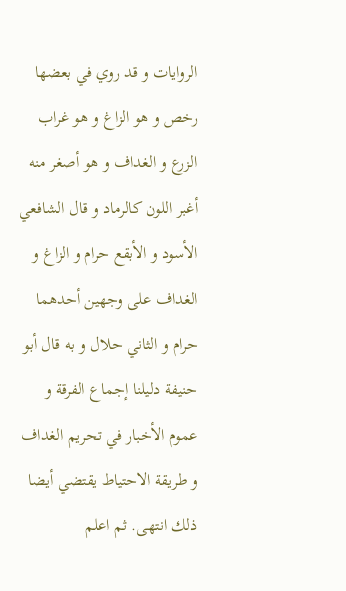الروايات و قد روي في بعضها رخص و هو الزاغ و هو غراب الزرع و الغداف و هو أصغر منه أغبر اللون كالرماد و قال الشافعي الأسود و الأبقع حرام و الزاغ و الغداف على وجهين أحدهما حرام و الثاني حلال و به قال أبو حنيفة دليلنا إجماع الفرقة و عموم الأخبار في تحريم الغداف و طريقة الاحتياط يقتضي أيضا ذلك انتهى. ثم اعلم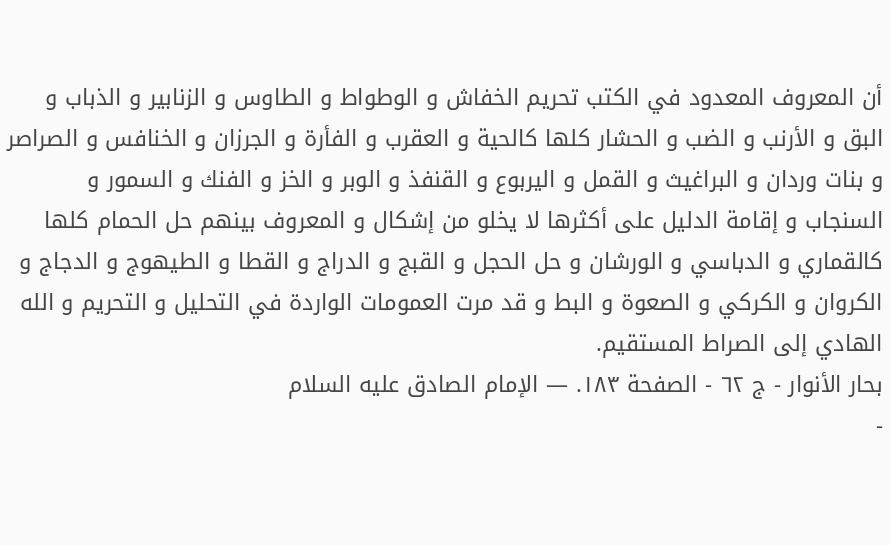أن المعروف المعدود في الكتب تحريم الخفاش و الوطواط و الطاوس و الزنابير و الذباب و البق و الأرنب و الضب و الحشار كلها كالحية و العقرب و الفأرة و الجرزان و الخنافس و الصراصر و بنات وردان و البراغيث و القمل و اليربوع و القنفذ و الوبر و الخز و الفنك و السمور و السنجاب و إقامة الدليل على أكثرها لا يخلو من إشكال و المعروف بينهم حل الحمام كلها كالقماري و الدباسي و الورشان و حل الحجل و القبج و الدراج و القطا و الطيهوج و الدجاج و الكروان و الكركي و الصعوة و البط و قد مرت العمومات الواردة في التحليل و التحريم و الله الهادي إلى الصراط المستقيم.
بحار الأنوار - ج ٦٢ - الصفحة ١٨٣. — الإمام الصادق عليه السلام
-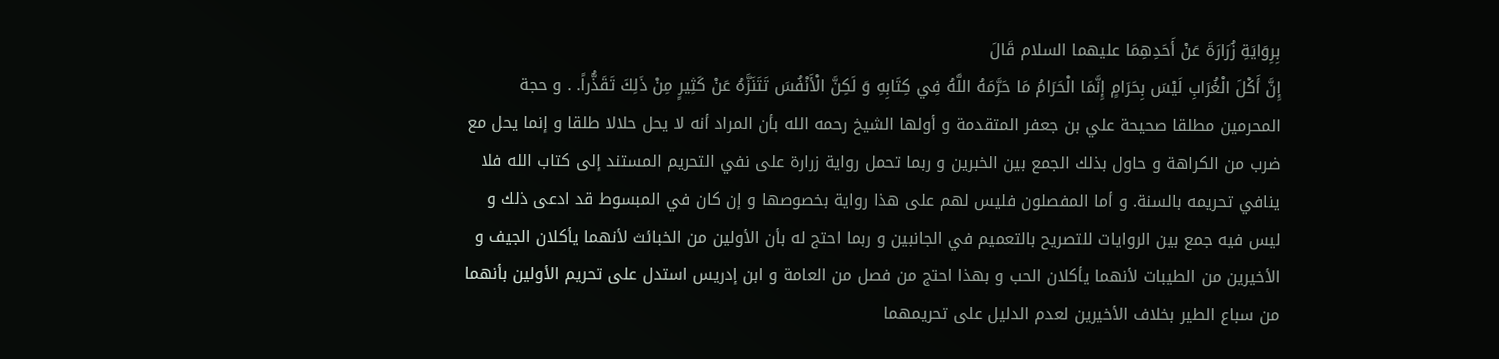بِرِوَايَةِ زُرَارَةَ عَنْ أَحَدِهِمَا عليهما السلام قَالَ
إِنَّ أَكْلَ الْغُرَابِ لَيْسَ بِحَرَامٍ إِنَّمَا الْحَرَامُ مَا حَرَّمَهُ اللَّهُ فِي كِتَابِهِ وَ لَكِنَّ الْأَنْفُسَ تَتَنَزَّهُ عَنْ كَثِيرٍ مِنْ ذَلِكَ تَقَذُّراً. . و حجة المحرمين مطلقا صحيحة علي بن جعفر المتقدمة و أولها الشيخ رحمه الله بأن المراد أنه لا يحل حلالا طلقا و إنما يحل مع ضرب من الكراهة و حاول بذلك الجمع بين الخبرين و ربما تحمل رواية زرارة على نفي التحريم المستند إلى كتاب الله فلا ينافي تحريمه بالسنة. و أما المفصلون فليس لهم على هذا رواية بخصوصها و إن كان في المبسوط قد ادعى ذلك و ليس فيه جمع بين الروايات للتصريح بالتعميم في الجانبين و ربما احتج له بأن الأولين من الخبائث لأنهما يأكلان الجيف و الأخيرين من الطيبات لأنهما يأكلان الحب و بهذا احتج من فصل من العامة و ابن إدريس استدل على تحريم الأولين بأنهما من سباع الطير بخلاف الأخيرين لعدم الدليل على تحريمهما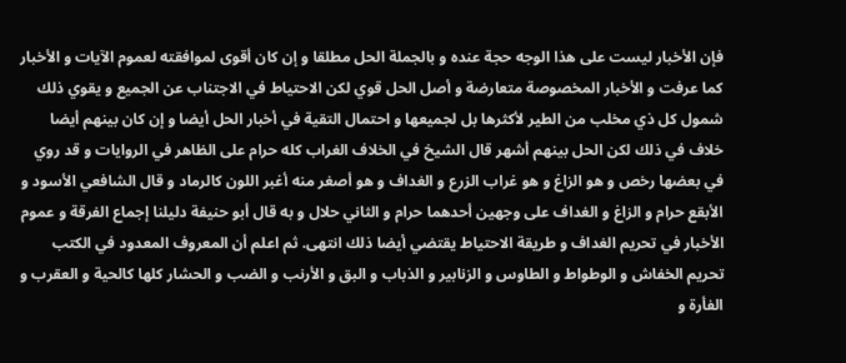فإن الأخبار ليست على هذا الوجه حجة عنده و بالجملة الحل مطلقا و إن كان أقوى لموافقته لعموم الآيات و الأخبار كما عرفت و الأخبار المخصوصة متعارضة و أصل الحل قوي لكن الاحتياط في الاجتناب عن الجميع و يقوي ذلك شمول كل ذي مخلب من الطير لأكثرها بل لجميعها و احتمال التقية في أخبار الحل أيضا و إن كان بينهم أيضا خلاف في ذلك لكن الحل بينهم أشهر قال الشيخ في الخلاف الغراب كله حرام على الظاهر في الروايات و قد روي في بعضها رخص و هو الزاغ و هو غراب الزرع و الغداف و هو أصغر منه أغبر اللون كالرماد و قال الشافعي الأسود و الأبقع حرام و الزاغ و الغداف على وجهين أحدهما حرام و الثاني حلال و به قال أبو حنيفة دليلنا إجماع الفرقة و عموم الأخبار في تحريم الغداف و طريقة الاحتياط يقتضي أيضا ذلك انتهى. ثم اعلم أن المعروف المعدود في الكتب تحريم الخفاش و الوطواط و الطاوس و الزنابير و الذباب و البق و الأرنب و الضب و الحشار كلها كالحية و العقرب و الفأرة و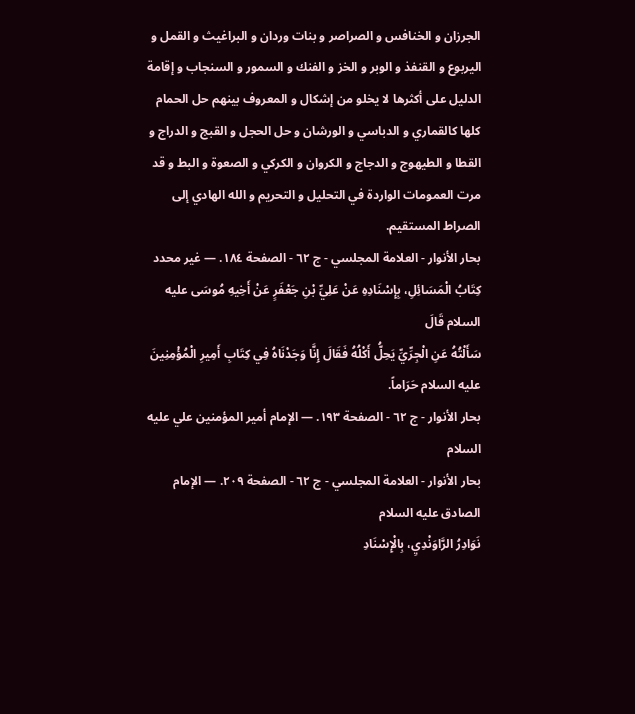الجرزان و الخنافس و الصراصر و بنات وردان و البراغيث و القمل و اليربوع و القنفذ و الوبر و الخز و الفنك و السمور و السنجاب و إقامة الدليل على أكثرها لا يخلو من إشكال و المعروف بينهم حل الحمام كلها كالقماري و الدباسي و الورشان و حل الحجل و القبج و الدراج و القطا و الطيهوج و الدجاج و الكروان و الكركي و الصعوة و البط و قد مرت العمومات الواردة في التحليل و التحريم و الله الهادي إلى الصراط المستقيم.
بحار الأنوار - العلامة المجلسي - ج ٦٢ - الصفحة ١٨٤. — غير محدد
كِتَابُ الْمَسَائِلِ، بِإِسْنَادِهِ عَنْ عَلِيِّ بْنِ جَعْفَرٍ عَنْ أَخِيهِ مُوسَى عليه السلام قَالَ
سَأَلْتُهُ عَنِ الْجِرِّيِّ يَحِلُّ أَكْلُهُ فَقَالَ إِنَّا وَجَدْنَاهُ فِي كِتَابِ أَمِيرِ الْمُؤْمِنِينَ عليه السلام حَرَاماً.
بحار الأنوار - ج ٦٢ - الصفحة ١٩٣. — الإمام أمير المؤمنين علي عليه السلام
بحار الأنوار - العلامة المجلسي - ج ٦٢ - الصفحة ٢٠٩. — الإمام الصادق عليه السلام
نَوَادِرُ الرَّاوَنْدِيِ، بِالْإِسْنَادِ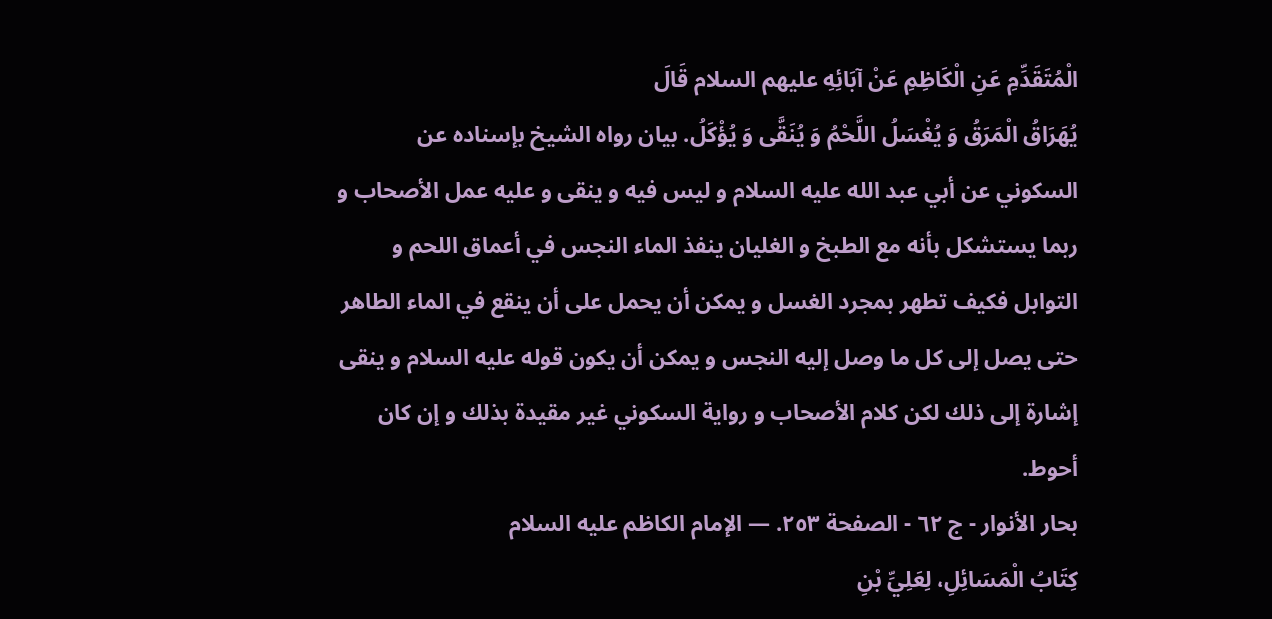الْمُتَقَدِّمِ عَنِ الْكَاظِمِ عَنْ آبَائِهِ عليهم السلام قَالَ
يُهَرَاقُ الْمَرَقُ وَ يُغْسَلُ اللَّحْمُ وَ يُنَقَّى وَ يُؤْكَلُ. بيان رواه الشيخ بإسناده عن السكوني عن أبي عبد الله عليه السلام و ليس فيه و ينقى و عليه عمل الأصحاب و ربما يستشكل بأنه مع الطبخ و الغليان ينفذ الماء النجس في أعماق اللحم و التوابل فكيف تطهر بمجرد الغسل و يمكن أن يحمل على أن ينقع في الماء الطاهر حتى يصل إلى كل ما وصل إليه النجس و يمكن أن يكون قوله عليه السلام و ينقى إشارة إلى ذلك لكن كلام الأصحاب و رواية السكوني غير مقيدة بذلك و إن كان أحوط.
بحار الأنوار - ج ٦٢ - الصفحة ٢٥٣. — الإمام الكاظم عليه السلام
كِتَابُ الْمَسَائِلِ، لِعَلِيِّ بْنِ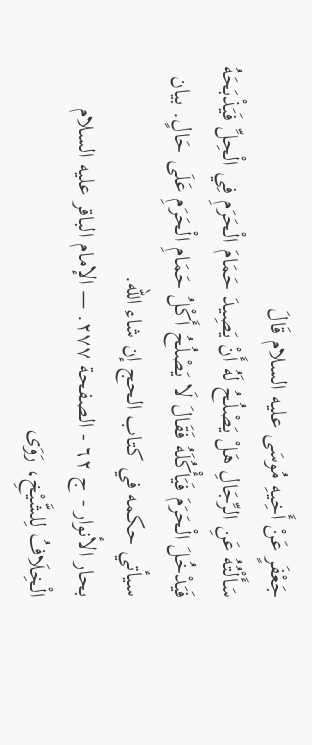جَعْفَرٍ عَنْ أَخِيهِ مُوسَى عليه السلام قَالَ
سَأَلْتُهُ عَنِ الرِّجَالِ هَلْ يَصْلُحُ لَهُ أَنْ يَصِيدَ حَمَامَ الْحَرَمِ فِي الْحِلِّ فَيَذْبَحَهُ فَيَدْخُلَ الْحَرَمَ فَيَأْكُلَهُ فَقَالَ لَا يَصْلُحُ أَكْلُ حَمَامِ الْحَرَمِ عَلَى حَالٍ. بيان سيأتي حكمه في كتاب الحج إن شاء الله.
بحار الأنوار - ج ٦٢ - الصفحة ٢٧٧. — الإمام الباقر عليه السلام
الْخِلَافُ لِلشَّيْخِ، رَوَى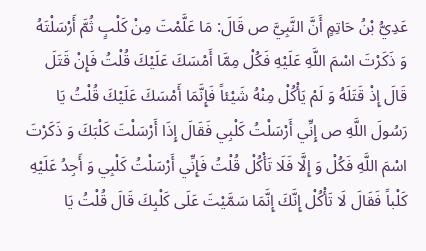عَدِيُّ بْنُ حَاتِمٍ أَنَّ النَّبِيَّ ص قَالَ: مَا عَلَّمْتَ مِنْ كَلْبٍ ثُمَّ أَرْسَلْتَهُ وَ ذَكَرْتَ اسْمَ اللَّهِ عَلَيْهِ فَكُلْ مِمَّا أَمْسَكَ عَلَيْكَ قُلْتُ فَإِنْ قَتَلَ قَالَ إِذْ قَتَلَهُ وَ لَمْ يَأْكُلْ مِنْهُ شَيْئاً فَإِنَّمَا أَمْسَكَ عَلَيْكَ قُلْتُ يَا رَسُولَ اللَّهِ ص إِنِّي أَرْسَلْتُ كَلْبِي فَقَالَ إِذَا أَرْسَلْتَ كَلْبَكَ وَ ذَكَرْتَ اسْمَ اللَّهِ فَكُلْ وَ إِلَّا فَلَا تَأْكُلْ قُلْتُ فَإِنِّي أَرْسَلْتُ كَلْبِي وَ أَجِدُ عَلَيْهِ كَلْباً فَقَالَ لَا تَأْكُلْ إِنَّكَ إِنَّمَا سَمَّيْتَ عَلَى كَلْبِكَ قَالَ قُلْتُ يَا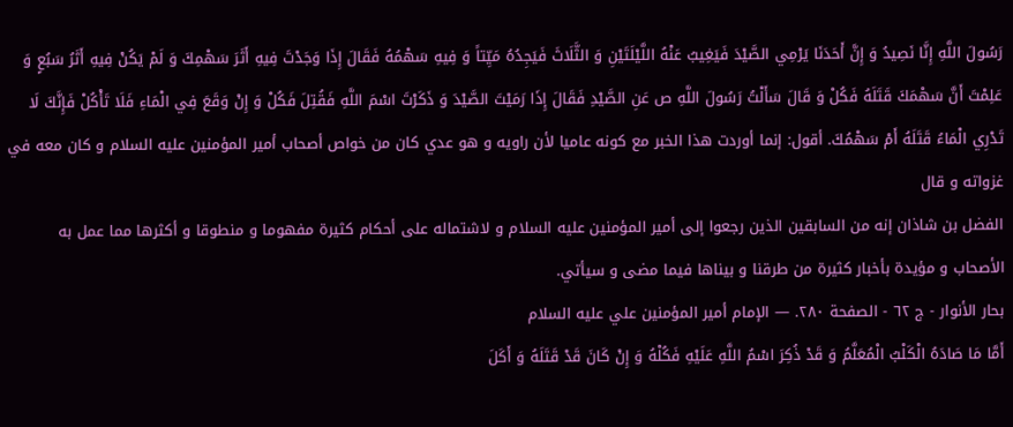رَسُولَ اللَّهِ إِنَّا نَصِيدُ وَ إِنَّ أَحَدَنَا يَرْمِي الصَّيْدَ فَيَغِيبُ عَنْهُ اللَّيْلَتَيْنِ وَ الثَّلَاثَ فَيَجِدُهُ مَيِّتاً وَ فِيهِ سَهْمُهُ فَقَالَ إِذَا وَجَدْتَ فِيهِ أَثَرَ سَهْمِكَ وَ لَمْ يَكُنْ فِيهِ أَثَرُ سَبُعٍ وَ عَلِمْتَ أَنَّ سَهْمَكَ قَتَلَهُ فَكُلْ وَ قَالَ سَأَلْتُ رَسُولَ اللَّهِ ص عَنِ الصَّيْدِ فَقَالَ إِذَا رَمَيْتَ الصَّيْدَ وَ ذَكَرْتَ اسْمَ اللَّهِ فَقُتِلَ فَكُلْ وَ إِنْ وَقَعَ فِي الْمَاءِ فَلَا تَأْكُلْ فَإِنَّكَ لَا تَدْرِي الْمَاءُ قَتَلَهُ أَمْ سَهْمُكَ. أقول: إنما أوردت هذا الخبر مع كونه عاميا لأن راويه و هو عدي كان من خواص أصحاب أمير المؤمنين عليه السلام و كان معه في غزواته و قال
الفضل بن شاذان إنه من السابقين الذين رجعوا إلى أمير المؤمنين عليه السلام و لاشتماله على أحكام كثيرة مفهوما و منطوقا و أكثرها مما عمل به الأصحاب و مؤيدة بأخبار كثيرة من طرقنا و بيناها فيما مضى و سيأتي.
بحار الأنوار - ج ٦٢ - الصفحة ٢٨٠. — الإمام أمير المؤمنين علي عليه السلام
أَمَّا مَا صَادَهُ الْكَلْبُ الْمُعَلَّمُ وَ قَدْ ذُكِرَ اسْمُ اللَّهِ عَلَيْهِ فَكُلْهُ وَ إِنْ كَانَ قَدْ قَتَلَهُ وَ أَكَلَ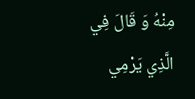مِنْهُ وَ قَالَ فِي الَّذِي يَرْمِي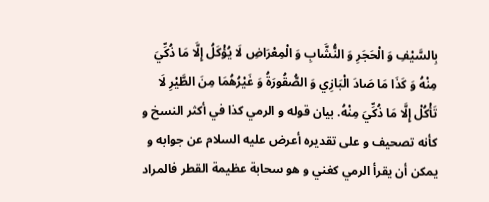بِالسَّيْفِ وَ الْحَجَرِ وَ النُّشَّابِ وَ الْمِعْرَاضِ لَا يُؤْكَلُ إِلَّا مَا ذُكِّيَ مِنْهُ وَ كَذَا مَا صَادَ الْبَازِي وَ الصُّقُورَةُ وَ غَيْرُهُمَا مِنَ الطَّيْرِ لَا تَأْكُلْ إِلَّا مَا ذُكِّيَ مِنْهُ. بيان قوله و الرمي كذا في أكثر النسخ و كأنه تصحيف و على تقديره أعرض عليه السلام عن جوابه و يمكن أن يقرأ الرمي كغني و هو سحابة عظيمة القطر فالمراد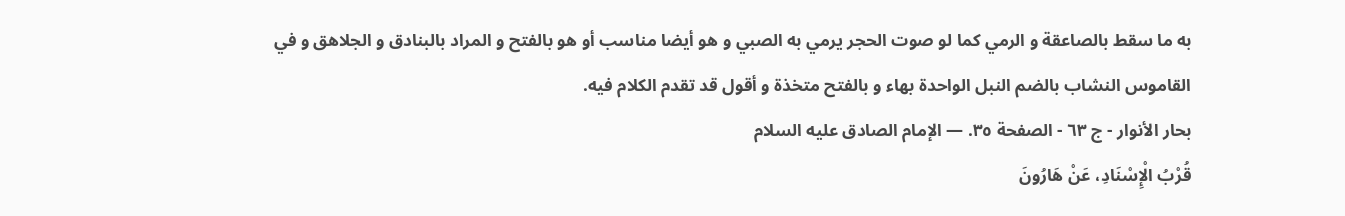به ما سقط بالصاعقة و الرمي كما لو صوت الحجر يرمي به الصبي و هو أيضا مناسب أو هو بالفتح و المراد بالبنادق و الجلاهق و في القاموس النشاب بالضم النبل الواحدة بهاء و بالفتح متخذة و أقول قد تقدم الكلام فيه.
بحار الأنوار - ج ٦٣ - الصفحة ٣٥. — الإمام الصادق عليه السلام
قُرْبُ الْإِسْنَادِ، عَنْ هَارُونَ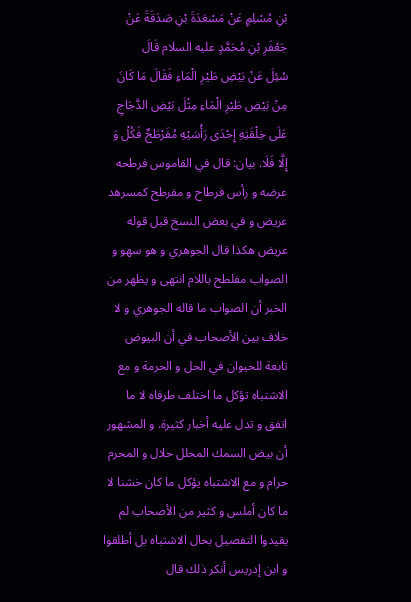بْنِ مُسْلِمٍ عَنْ مَسْعَدَةَ بْنِ صَدَقَةَ عَنْ جَعْفَرِ بْنِ مُحَمَّدٍ عليه السلام قَالَ
سُئِلَ عَنْ بَيْضِ طَيْرِ الْمَاءِ فَقَالَ مَا كَانَ مِنْ بَيْضِ طَيْرِ الْمَاءِ مِثْلَ بَيْضِ الدَّجَاجِ عَلَى خِلْقَتِهِ إِحْدَى رَأْسَيْهِ مُفَرْطَحٌ فَكُلْ وَ إِلَّا فَلَا. بيان: قال في القاموس فرطحه عرضه و رأس فرطاح و مفرطح كمسرهد عريض و في بعض النسخ قبل قوله عريض هكذا قال الجوهري و هو سهو و الصواب مفلطح باللام انتهى و يظهر من الخبر أن الصواب ما قاله الجوهري و لا خلاف بين الأصحاب في أن البيوض تابعة للحيوان في الحل و الحرمة و مع الاشتباه تؤكل ما اختلف طرفاه لا ما اتفق و تدل عليه أخبار كثيرة. و المشهور أن بيض السمك المحلل حلال و المحرم حرام و مع الاشتباه يؤكل ما كان خشنا لا ما كان أملس و كثير من الأصحاب لم يقيدوا التفصيل بحال الاشتباه بل أطلقوا و ابن إدريس أنكر ذلك قال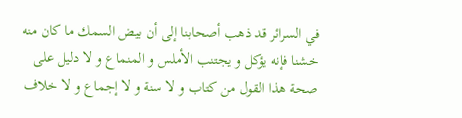في السرائر قد ذهب أصحابنا إلى أن بيض السمك ما كان منه خشنا فإنه يؤكل و يجتنب الأملس و المنماع و لا دليل على صحة هذا القول من كتاب و لا سنة و لا إجماع و لا خلاف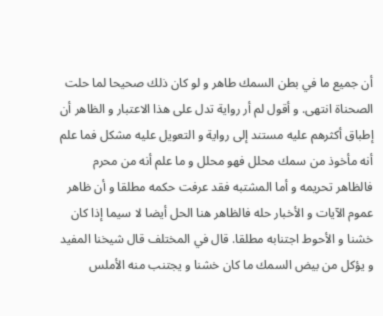أن جميع ما في بطن السمك طاهر و لو كان ذلك صحيحا لما حلت الصحناة انتهى. و أقول لم أر رواية تدل على هذا الاعتبار و الظاهر أن إطباق أكثرهم عليه مستند إلى رواية و التعويل عليه مشكل فما علم أنه مأخوذ من سمك محلل فهو محلل و ما علم أنه من محرم فالظاهر تحريمه و أما المشتبه فقد عرفت حكمه مطلقا و أن ظاهر عموم الآيات و الأخبار حله فالظاهر هنا الحل أيضا لا سيما إذا كان خشنا و الأحوط اجتنابه مطلقا. قال في المختلف قال شيخنا المفيد و يؤكل من بيض السمك ما كان خشنا و يجتنب منه الأملس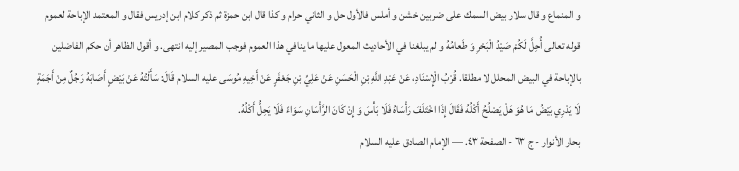و المنماع و قال سلار بيض السمك على ضربين خشن و أملس فالأول حل و الثاني حرام و كذا قال ابن حمزة ثم ذكر كلام ابن إدريس فقال و المعتمد الإباحة لعموم قوله تعالى أُحِلَّ لَكُمْ صَيْدُ الْبَحْرِ وَ طَعامُهُ و لم يبلغنا في الأحاديث المعول عليها ما ينافي هذا العموم فوجب المصير إليه انتهى. و أقول الظاهر أن حكم الفاضلين بالإباحة في البيض المحلل لا مطلقا. قُرْبُ الْإِسْنَادِ، عَنْ عَبْدِ اللَّهِ بْنِ الْحَسَنِ عَنْ عَلِيِّ بْنِ جَعْفَرٍ عَنْ أَخِيهِ مُوسَى عليه السلام قَالَ: سَأَلْتُهُ عَنْ بَيْضٍ أَصَابَهُ رَجُلٌ مِنْ أَجَمَةٍ لَا يَدْرِي بَيْضُ مَا هُوَ هَلْ يَصْلُحُ أَكْلُهُ فَقَالَ إِذَا اخْتَلَفَ رَأْسَاهُ فَلَا بَأْسَ وَ إِنْ كَانَ الرَّأْسَانِ سَوَاءً فَلَا يَحِلُّ أَكْلُهُ.
بحار الأنوار - ج ٦٣ - الصفحة ٤٣. — الإمام الصادق عليه السلام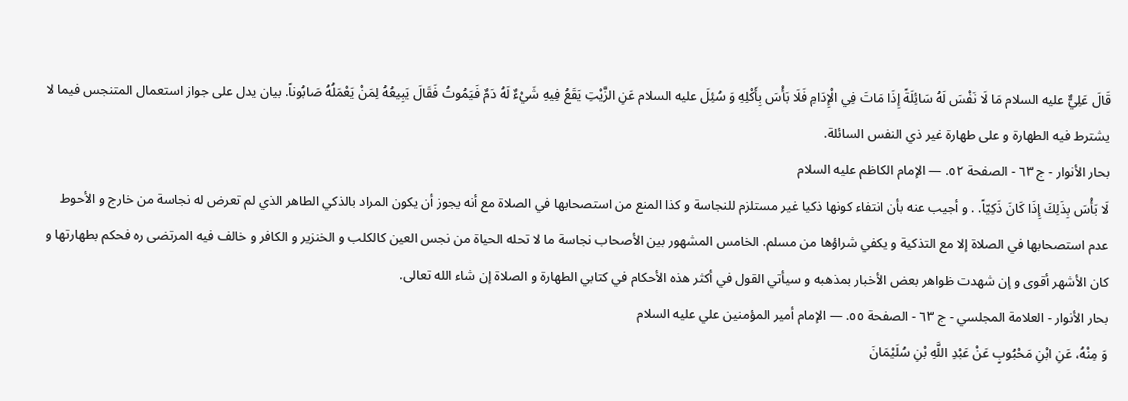قَالَ عَلِيٌّ عليه السلام مَا لَا نَفْسَ لَهُ سَائِلَةً إِذَا مَاتَ فِي الْإِدَامِ فَلَا بَأْسَ بِأَكْلِهِ وَ سُئِلَ عليه السلام عَنِ الزَّيْتِ يَقَعُ فِيهِ شَيْءٌ لَهُ دَمٌ فَيَمُوتُ فَقَالَ يَبِيعُهُ لِمَنْ يَعْمَلُهُ صَابُوناً. بيان يدل على جواز استعمال المتنجس فيما لا يشترط فيه الطهارة و على طهارة غير ذي النفس السائلة.
بحار الأنوار - ج ٦٣ - الصفحة ٥٢. — الإمام الكاظم عليه السلام
لَا بَأْسَ بِذَلِكَ إِذَا كَانَ ذَكِيّاً. . و أجيب عنه بأن انتفاء كونها ذكيا غير مستلزم للنجاسة و كذا المنع من استصحابها في الصلاة مع أنه يجوز أن يكون المراد بالذكي الطاهر الذي لم تعرض له نجاسة من خارج و الأحوط عدم استصحابها في الصلاة إلا مع التذكية و يكفي شراؤها من مسلم. الخامس المشهور بين الأصحاب نجاسة ما لا تحله الحياة من نجس العين كالكلب و الخنزير و الكافر و خالف فيه المرتضى ره فحكم بطهارتها و كان الأشهر أقوى و إن شهدت ظواهر بعض الأخبار بمذهبه و سيأتي القول في أكثر هذه الأحكام في كتابي الطهارة و الصلاة إن شاء الله تعالى.
بحار الأنوار - العلامة المجلسي - ج ٦٣ - الصفحة ٥٥. — الإمام أمير المؤمنين علي عليه السلام
وَ مِنْهُ، عَنِ ابْنِ مَحْبُوبٍ عَنْ عَبْدِ اللَّهِ بْنِ سُلَيْمَانَ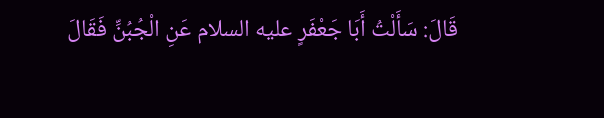قَالَ: سَأَلْتُ أَبَا جَعْفَرٍ عليه السلام عَنِ الْجُبُنِّ فَقَالَ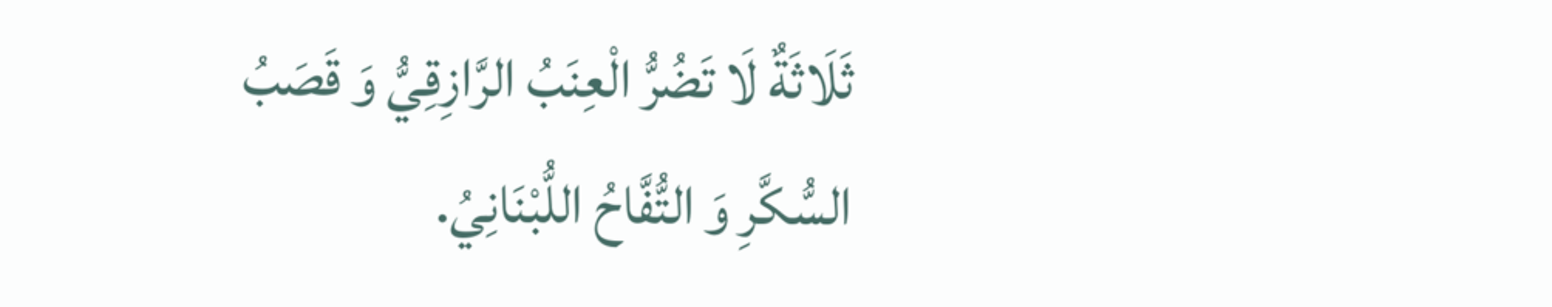ثَلَاثَةٌ لَا تَضُرُّ الْعِنَبُ الرَّازِقِيُّ وَ قَصَبُ السُّكَّرِ وَ التُّفَّاحُ اللُّبْنَانِيُ.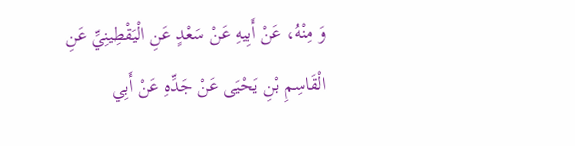وَ مِنْهُ، عَنْ أَبِيهِ عَنْ سَعْدٍ عَنِ الْيَقْطِينِيِّ عَنِ الْقَاسِمِ بْنِ يَحْيَى عَنْ جَدِّهِ عَنْ أَبِي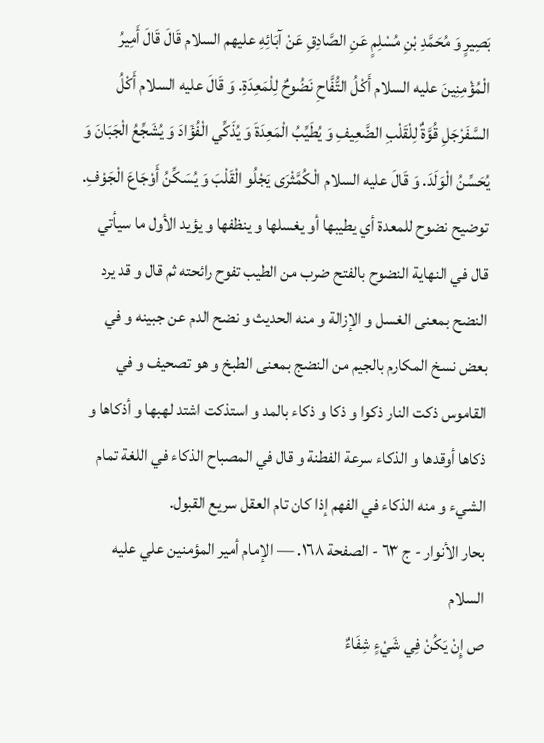بَصِيرٍ وَ مُحَمَّدِ بْنِ مُسْلِمٍ عَنِ الصَّادِقِ عَنْ آبَائِهِ عليهم السلام قَالَ قَالَ أَمِيرُ الْمُؤْمِنِينَ عليه السلام أَكْلُ التُّفَّاحِ نَضُوحٌ لِلْمَعِدَةِ. وَ قَالَ عليه السلام أَكْلُ السَّفَرْجَلِ قُوَّةٌ لِلْقَلْبِ الضَّعِيفِ وَ يُطَيِّبُ الْمَعِدَةَ وَ يُذَكِّي الْفُؤَادَ وَ يُشَجِّعُ الْجَبَانَ وَ يُحَسِّنُ الْوَلَدَ. وَ قَالَ عليه السلام الْكُمَّثْرَى يَجْلُو الْقَلْبَ وَ يُسَكِّنُ أَوْجَاعَ الْجَوْفِ. توضيح نضوح للمعدة أي يطيبها أو يغسلها و ينظفها و يؤيد الأول ما سيأتي قال في النهاية النضوح بالفتح ضرب من الطيب تفوح رائحته ثم قال و قد يرد النضح بمعنى الغسل و الإزالة و منه الحديث و نضح الدم عن جبينه و في بعض نسخ المكارم بالجيم من النضج بمعنى الطبخ و هو تصحيف و في القاموس ذكت النار ذكوا و ذكا و ذكاء بالمد و استذكت اشتد لهبها و أذكاها و ذكاها أوقدها و الذكاء سرعة الفطنة و قال في المصباح الذكاء في اللغة تمام الشيء و منه الذكاء في الفهم إذا كان تام العقل سريع القبول.
بحار الأنوار - ج ٦٣ - الصفحة ١٦٨. — الإمام أمير المؤمنين علي عليه السلام
ص إِنْ يَكُنْ فِي شَيْءٍ شِفَاءٌ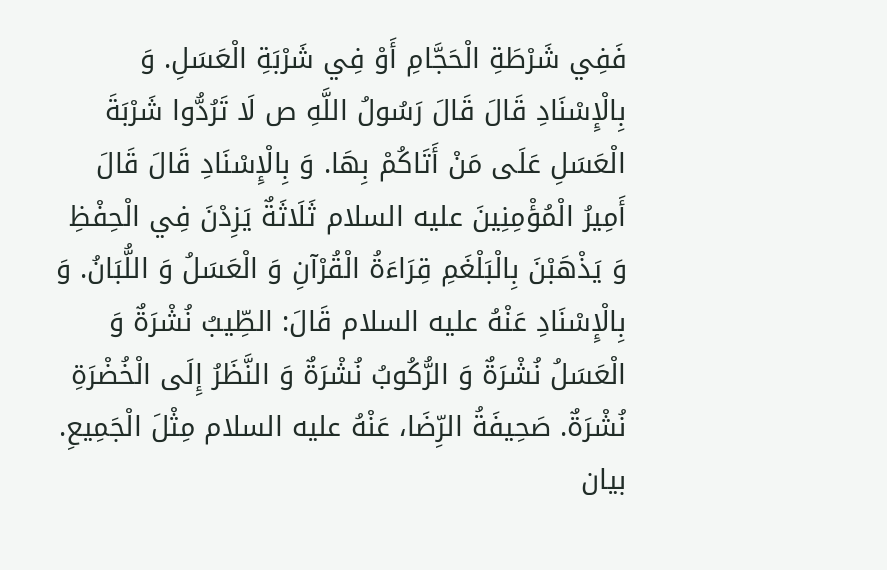فَفِي شَرْطَةِ الْحَجَّامِ أَوْ فِي شَرْبَةِ الْعَسَلِ. وَ بِالْإِسْنَادِ قَالَ قَالَ رَسُولُ اللَّهِ ص لَا تَرُدُّوا شَرْبَةَ الْعَسَلِ عَلَى مَنْ أَتَاكُمْ بِهَا. وَ بِالْإِسْنَادِ قَالَ قَالَ أَمِيرُ الْمُؤْمِنِينَ عليه السلام ثَلَاثَةٌ يَزِدْنَ فِي الْحِفْظِ وَ يَذْهَبْنَ بِالْبَلْغَمِ قِرَاءَةُ الْقُرْآنِ وَ الْعَسَلُ وَ اللُّبَانُ. وَ بِالْإِسْنَادِ عَنْهُ عليه السلام قَالَ: الطِّيبُ نُشْرَةٌ وَ الْعَسَلُ نُشْرَةٌ وَ الرُّكُوبُ نُشْرَةٌ وَ النَّظَرُ إِلَى الْخُضْرَةِ نُشْرَةٌ. صَحِيفَةُ الرِّضَا، عَنْهُ عليه السلام مِثْلَ الْجَمِيعِ. بيان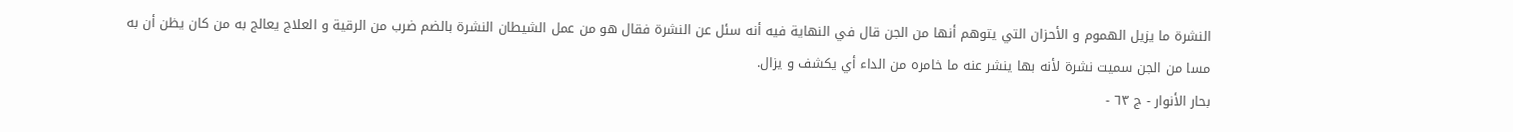النشرة ما يزيل الهموم و الأحزان التي يتوهم أنها من الجن قال في النهاية فيه أنه سئل عن النشرة فقال هو من عمل الشيطان النشرة بالضم ضرب من الرقية و العلاج يعالج به من كان يظن أن به مسا من الجن سميت نشرة لأنه بها ينشر عنه ما خامره من الداء أي يكشف و يزال.
بحار الأنوار - ج ٦٣ -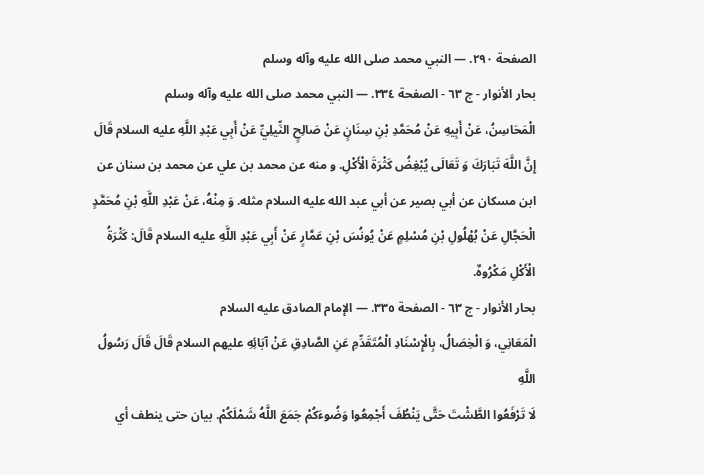الصفحة ٢٩٠. — النبي محمد صلى الله عليه وآله وسلم
بحار الأنوار - ج ٦٣ - الصفحة ٣٣٤. — النبي محمد صلى الله عليه وآله وسلم
الْمَحَاسِنُ، عَنْ أَبِيهِ عَنْ مُحَمَّدِ بْنِ سِنَانٍ عَنْ صَالِحٍ النِّيلِيِّ عَنْ أَبِي عَبْدِ اللَّهِ عليه السلام قَالَ
إِنَّ اللَّهَ تَبَارَكَ وَ تَعَالَى يُبْغِضُ كَثْرَةَ الْأَكْلِ. و منه عن محمد بن علي عن محمد بن سنان عن ابن مسكان عن أبي بصير عن أبي عبد الله عليه السلام مثله. وَ مِنْهُ، عَنْ عَبْدِ اللَّهِ بْنِ مُحَمَّدٍ الْحَجَّالِ عَنْ بُهْلُولِ بْنِ مُسْلِمٍ عَنْ يُونُسَ بْنِ عَمَّارٍ عَنْ أَبِي عَبْدِ اللَّهِ عليه السلام قَالَ: كَثْرَةُ الْأَكْلِ مَكْرُوهٌ.
بحار الأنوار - ج ٦٣ - الصفحة ٣٣٥. — الإمام الصادق عليه السلام
الْمَعَانِي، وَ الْخِصَالُ، بِالْإِسْنَادِ الْمُتَقَدِّمِ عَنِ الصَّادِقِ عَنْ آبَائِهِ عليهم السلام قَالَ قَالَ رَسُولُ اللَّهِ
لَا تَرْفَعُوا الطَّشْتَ حَتَّى يَنْطُفَ أَجْمِعُوا وَضُوءَكُمْ جَمَعَ اللَّهُ شَمْلَكُمْ. بيان حتى ينطف أي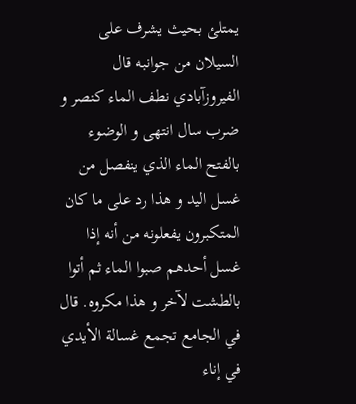يمتلئ بحيث يشرف على السيلان من جوانبه قال الفيروزآبادي نطف الماء كنصر و ضرب سال انتهى و الوضوء بالفتح الماء الذي ينفصل من غسل اليد و هذا رد على ما كان المتكبرون يفعلونه من أنه إذا غسل أحدهم صبوا الماء ثم أتوا بالطشت لآخر و هذا مكروه. قال في الجامع تجمع غسالة الأيدي في إناء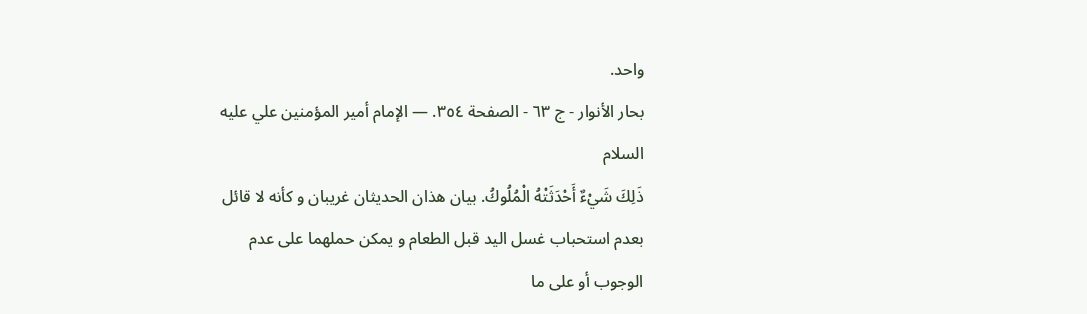واحد.
بحار الأنوار - ج ٦٣ - الصفحة ٣٥٤. — الإمام أمير المؤمنين علي عليه السلام
ذَلِكَ شَيْءٌ أَحْدَثَتْهُ الْمُلُوكُ. بيان هذان الحديثان غريبان و كأنه لا قائل بعدم استحباب غسل اليد قبل الطعام و يمكن حملهما على عدم الوجوب أو على ما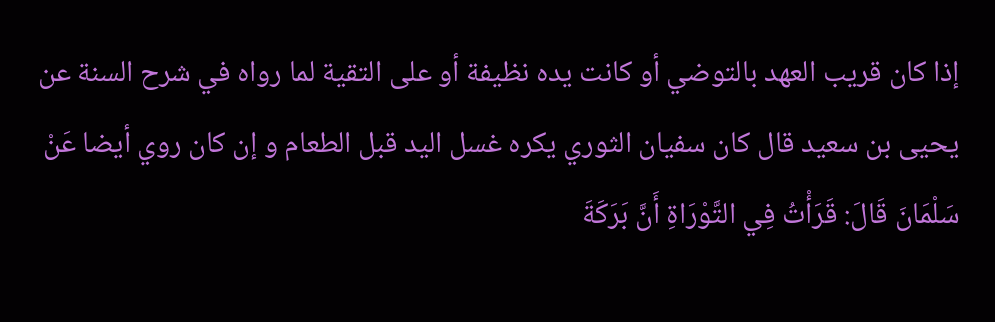إذا كان قريب العهد بالتوضي أو كانت يده نظيفة أو على التقية لما رواه في شرح السنة عن يحيى بن سعيد قال كان سفيان الثوري يكره غسل اليد قبل الطعام و إن كان روي أيضا عَنْ سَلْمَانَ قَالَ: قَرَأْتُ فِي التَّوْرَاةِ أَنَّ بَرَكَةَ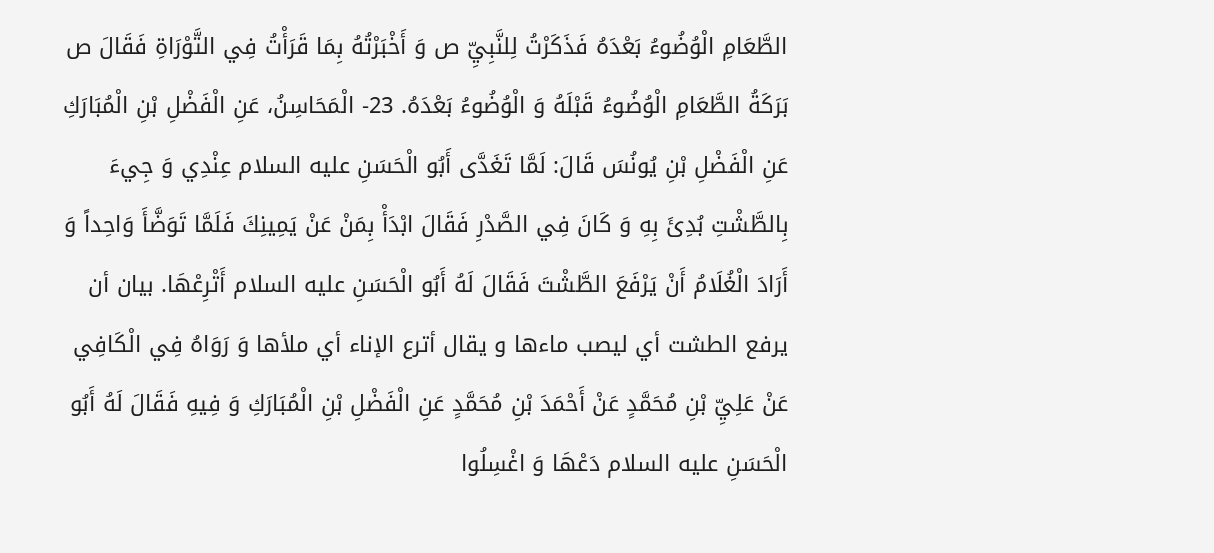الطَّعَامِ الْوُضُوءُ بَعْدَهُ فَذَكَرْتُ لِلنَّبِيِّ ص وَ أَخْبَرْتُهُ بِمَا قَرَأْتُ فِي التَّوْرَاةِ فَقَالَ ص بَرَكَةُ الطَّعَامِ الْوُضُوءُ قَبْلَهُ وَ الْوُضُوءُ بَعْدَهُ. 23- الْمَحَاسِنُ، عَنِ الْفَضْلِ بْنِ الْمُبَارَكِ عَنِ الْفَضْلِ بْنِ يُونُسَ قَالَ: لَمَّا تَغَدَّى أَبُو الْحَسَنِ عليه السلام عِنْدِي وَ جِيءَ بِالطَّشْتِ بُدِئَ بِهِ وَ كَانَ فِي الصَّدْرِ فَقَالَ ابْدَأْ بِمَنْ عَنْ يَمِينِكَ فَلَمَّا تَوَضَّأَ وَاحِداً وَ أَرَادَ الْغُلَامُ أَنْ يَرْفَعَ الطَّشْتَ فَقَالَ لَهُ أَبُو الْحَسَنِ عليه السلام أَتْرِعْهَا. بيان أن يرفع الطشت أي ليصب ماءها و يقال أترع الإناء أي ملأها وَ رَوَاهُ فِي الْكَافِي عَنْ عَلِيِّ بْنِ مُحَمَّدٍ عَنْ أَحْمَدَ بْنِ مُحَمَّدٍ عَنِ الْفَضْلِ بْنِ الْمُبَارَكِ وَ فِيهِ فَقَالَ لَهُ أَبُو الْحَسَنِ عليه السلام دَعْهَا وَ اغْسِلُوا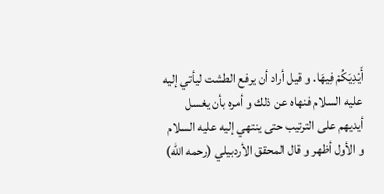أَيْدِيَكُمْ فِيهَا. و قيل أراد أن يرفع الطشت ليأتي إليه عليه السلام فنهاه عن ذلك و أمره بأن يغسل أيديهم على الترتيب حتى ينتهي إليه عليه السلام و الأول أظهر و قال المحقق الأردبيلي (رحمه الله)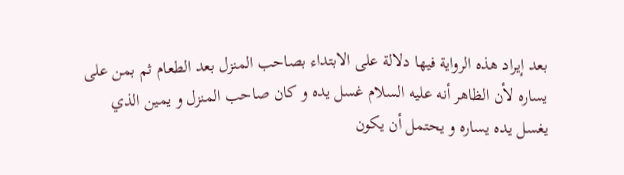بعد إيراد هذه الرواية فيها دلالة على الابتداء بصاحب المنزل بعد الطعام ثم بمن على يساره لأن الظاهر أنه عليه السلام غسل يده و كان صاحب المنزل و يمين الذي يغسل يده يساره و يحتمل أن يكون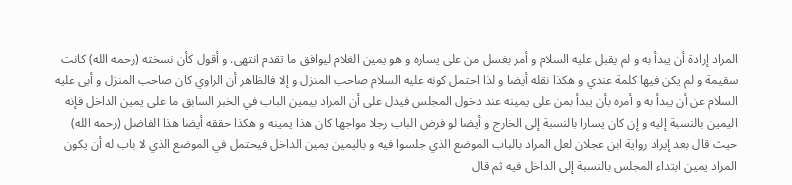المراد إرادة أن يبدأ به و لم يقبل عليه السلام و أمر بغسل من على يساره و هو يمين الغلام ليوافق ما تقدم انتهى. و أقول كأن نسخته (رحمه الله) كانت سقيمة و لم يكن فيها كلمة عندي و هكذا نقله أيضا و لذا احتمل كونه عليه السلام صاحب المنزل و إلا فالظاهر أن الراوي كان صاحب المنزل و أبى عليه السلام عن أن يبدأ به و أمره بأن يبدأ بمن على يمينه عند دخول المجلس فيدل على أن المراد بيمين الباب في الخبر السابق ما على يمين الداخل فإنه اليمين بالنسبة إليه و إن كان يسارا بالنسبة إلى الخارج و أيضا لو فرض الباب رجلا مواجها كان هذا يمينه و هكذا حققه أيضا هذا الفاضل (رحمه الله) حيث قال بعد إيراد رواية ابن عجلان لعل المراد بالباب الموضع الذي جلسوا فيه و باليمين يمين الداخل فيحتمل في الموضع الذي لا باب له أن يكون المراد يمين ابتداء المجلس بالنسبة إلى الداخل فيه ثم قال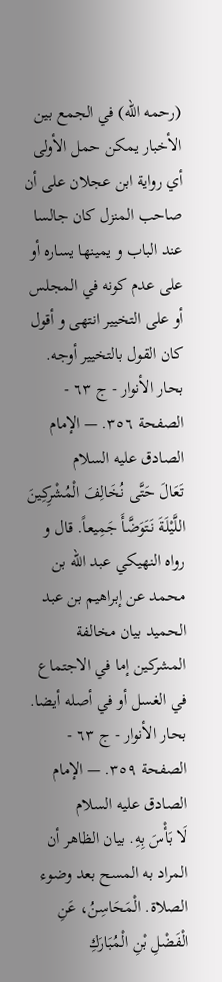(رحمه الله) في الجمع بين الأخبار يمكن حمل الأولى أي رواية ابن عجلان على أن صاحب المنزل كان جالسا عند الباب و يمينها يساره أو على عدم كونه في المجلس أو على التخيير انتهى و أقول كان القول بالتخيير أوجه.
بحار الأنوار - ج ٦٣ - الصفحة ٣٥٦. — الإمام الصادق عليه السلام
تَعَالَ حَتَّى نُخَالِفَ الْمُشْرِكِينَ اللَّيْلَةَ نَتَوَضَّأَ جَمِيعاً. قال و رواه النهيكي عبد الله بن محمد عن إبراهيم بن عبد الحميد بيان مخالفة المشركين إما في الاجتماع في الغسل أو في أصله أيضا.
بحار الأنوار - ج ٦٣ - الصفحة ٣٥٩. — الإمام الصادق عليه السلام
لَا بَأْسَ بِهِ. بيان الظاهر أن المراد به المسح بعد وضوء الصلاة. الْمَحَاسِنُ، عَنِ الْفَضْلِ بْنِ الْمُبَارَكِ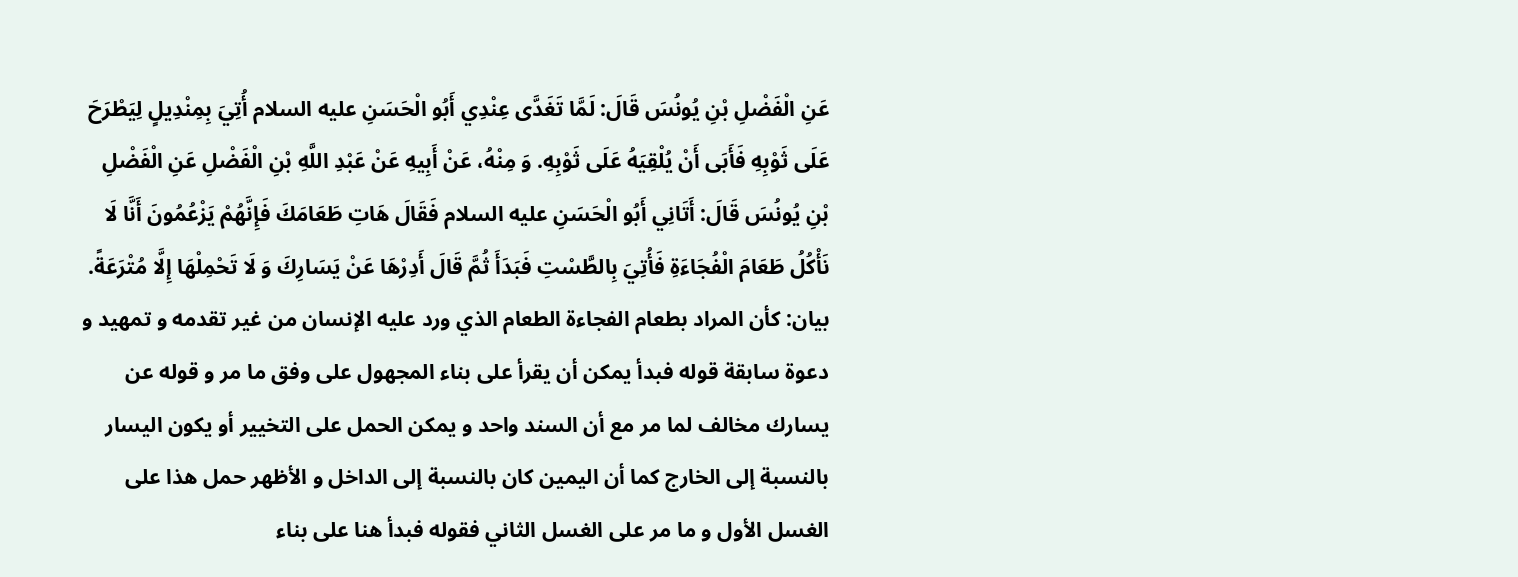عَنِ الْفَضْلِ بْنِ يُونُسَ قَالَ: لَمَّا تَغَدَّى عِنْدِي أَبُو الْحَسَنِ عليه السلام أُتِيَ بِمِنْدِيلٍ لِيَطْرَحَ عَلَى ثَوْبِهِ فَأَبَى أَنْ يُلْقِيَهُ عَلَى ثَوْبِهِ. وَ مِنْهُ، عَنْ أَبِيهِ عَنْ عَبْدِ اللَّهِ بْنِ الْفَضْلِ عَنِ الْفَضْلِ بْنِ يُونُسَ قَالَ: أَتَانِي أَبُو الْحَسَنِ عليه السلام فَقَالَ هَاتِ طَعَامَكَ فَإِنَّهُمْ يَزْعُمُونَ أَنَّا لَا نَأْكُلُ طَعَامَ الْفُجَاءَةِ فَأُتِيَ بِالطَّسْتِ فَبَدَأَ ثُمَّ قَالَ أَدِرْهَا عَنْ يَسَارِكَ وَ لَا تَحْمِلْهَا إِلَّا مُتْرَعَةً. بيان: كأن المراد بطعام الفجاءة الطعام الذي ورد عليه الإنسان من غير تقدمه و تمهيد و دعوة سابقة قوله فبدأ يمكن أن يقرأ على بناء المجهول على وفق ما مر و قوله عن يسارك مخالف لما مر مع أن السند واحد و يمكن الحمل على التخيير أو يكون اليسار بالنسبة إلى الخارج كما أن اليمين كان بالنسبة إلى الداخل و الأظهر حمل هذا على الغسل الأول و ما مر على الغسل الثاني فقوله فبدأ هنا على بناء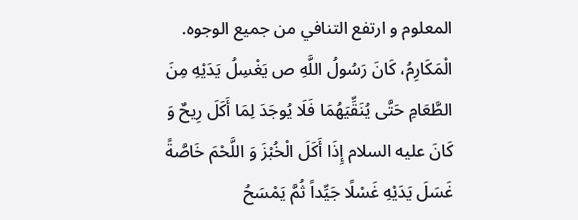المعلوم و ارتفع التنافي من جميع الوجوه. الْمَكَارِمُ، كَانَ رَسُولُ اللَّهِ ص يَغْسِلُ يَدَيْهِ مِنَ الطَّعَامِ حَتَّى يُنَقِّيَهُمَا فَلَا يُوجَدَ لِمَا أَكَلَ رِيحٌ وَ كَانَ عليه السلام إِذَا أَكَلَ الْخُبْزَ وَ اللَّحْمَ خَاصَّةً غَسَلَ يَدَيْهِ غَسْلًا جَيِّداً ثُمَّ يَمْسَحُ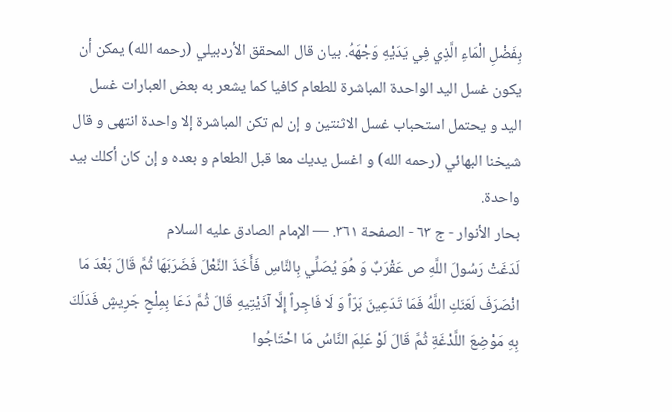بِفَضْلِ الْمَاءِ الَّذِي فِي يَدَيْهِ وَجْهَهُ. بيان قال المحقق الأردبيلي (رحمه الله) يمكن أن يكون غسل اليد الواحدة المباشرة للطعام كافيا كما يشعر به بعض العبارات غسل اليد و يحتمل استحباب غسل الاثنتين و إن لم تكن المباشرة إلا واحدة انتهى و قال شيخنا البهائي (رحمه الله) و اغسل يديك معا قبل الطعام و بعده و إن كان أكلك بيد واحدة.
بحار الأنوار - ج ٦٣ - الصفحة ٣٦١. — الإمام الصادق عليه السلام
لَدَغَتْ رَسُولَ اللَّهِ ص عَقْرَبٌ وَ هُوَ يُصَلِّي بِالنَّاسِ فَأَخَذَ النَّعْلَ فَضَرَبَهَا ثُمَّ قَالَ بَعْدَ مَا انْصَرَفَ لَعَنَكِ اللَّهُ فَمَا تَدَعِينَ بَرّاً وَ لَا فَاجِراً إِلَّا آذَيْتِيهِ قَالَ ثُمَّ دَعَا بِمِلْحٍ جَرِيشٍ فَدَلَكَ بِهِ مَوْضِعَ اللَّدْغَةِ ثُمَّ قَالَ لَوْ عَلِمَ النَّاسُ مَا احْتَاجُوا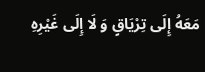مَعَهُ إِلَى تِرْيَاقٍ وَ لَا إِلَى غَيْرِهِ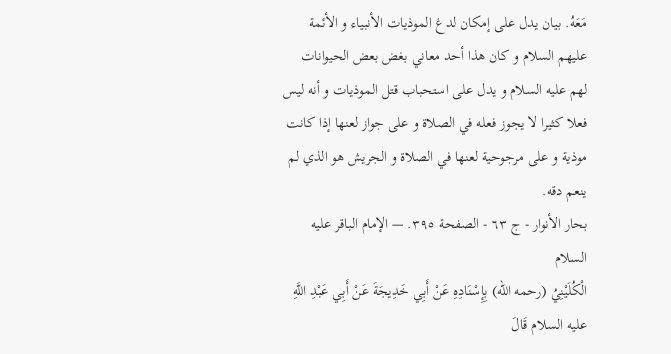مَعَهُ. بيان يدل على إمكان لدغ الموذيات الأنبياء و الأئمة عليهم السلام و كان هذا أحد معاني بغض بعض الحيوانات لهم عليه السلام و يدل على استحباب قتل الموذيات و أنه ليس فعلا كثيرا لا يجوز فعله في الصلاة و على جواز لعنها إذا كانت موذية و على مرجوحية لعنها في الصلاة و الجريش هو الذي لم ينعم دقه.
بحار الأنوار - ج ٦٣ - الصفحة ٣٩٥. — الإمام الباقر عليه السلام
الْكُلَيْنِيُ (رحمه الله) بِإِسْنَادِهِ عَنْ أَبِي خَدِيجَةَ عَنْ أَبِي عَبْدِ اللَّهِ عليه السلام قَالَ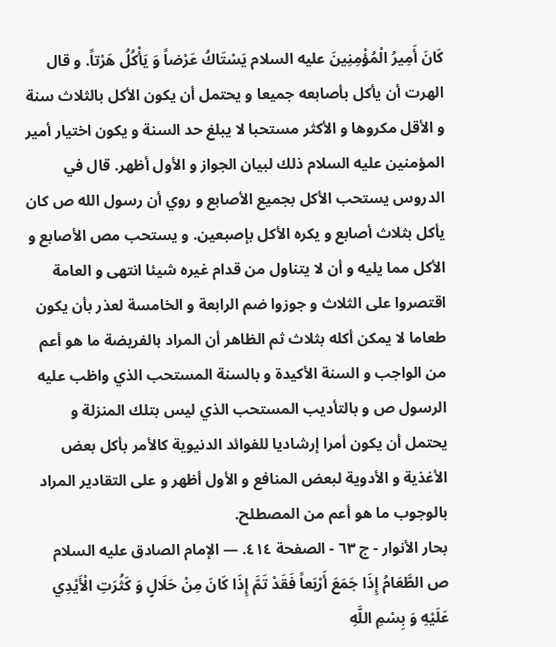كَانَ أَمِيرُ الْمُؤْمِنِينَ عليه السلام يَسْتَاكُ عَرْضاً وَ يَأْكُلُ هَرْتاً. و قال الهرت أن يأكل بأصابعه جميعا و يحتمل أن يكون الأكل بالثلاث سنة و الأقل مكروها و الأكثر مستحبا لا يبلغ حد السنة و يكون اختيار أمير المؤمنين عليه السلام ذلك لبيان الجواز و الأول أظهر. قال في الدروس يستحب الأكل بجميع الأصابع و روي أن رسول الله ص كان يأكل بثلاث أصابع و يكره الأكل بإصبعين. و يستحب مص الأصابع و الأكل مما يليه و أن لا يتناول من قدام غيره شيئا انتهى و العامة اقتصروا على الثلاث و جوزوا ضم الرابعة و الخامسة لعذر بأن يكون طعاما لا يمكن أكله بثلاث ثم الظاهر أن المراد بالفريضة ما هو أعم من الواجب و السنة الأكيدة و بالسنة المستحب الذي واظب عليه الرسول ص و بالتأديب المستحب الذي ليس بتلك المنزلة و يحتمل أن يكون أمرا إرشاديا للفوائد الدنيوية كالأمر بأكل بعض الأغذية و الأدوية لبعض المنافع و الأول أظهر و على التقادير المراد بالوجوب ما هو أعم من المصطلح.
بحار الأنوار - ج ٦٣ - الصفحة ٤١٤. — الإمام الصادق عليه السلام
ص الطَّعَامُ إِذَا جَمَعَ أَرْبَعاً فَقَدْ تَمَّ إِذَا كَانَ مِنْ حَلَالٍ وَ كَثُرَتِ الْأَيْدِي عَلَيْهِ وَ بِسْمِ اللَّهِ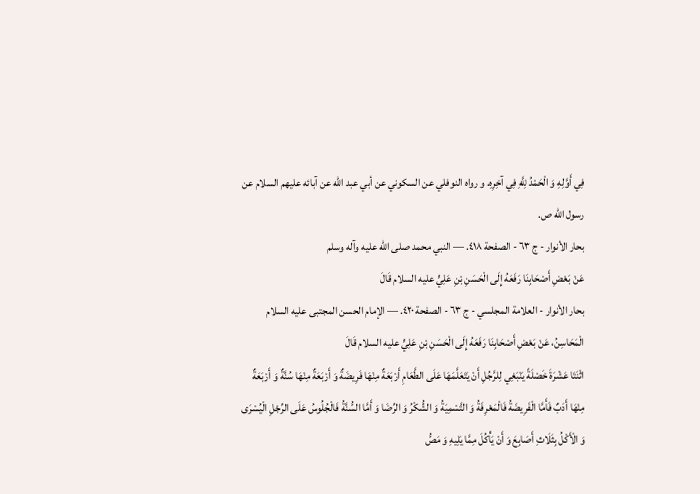فِي أَوَّلِهِ وَ الْحَمْدُ لِلَّهِ فِي آخِرِهِ. و رواه النوفلي عن السكوني عن أبي عبد الله عن آبائه عليهم السلام عن رسول الله ص.
بحار الأنوار - ج ٦٣ - الصفحة ٤١٨. — النبي محمد صلى الله عليه وآله وسلم
عَنْ بَعْضِ أَصْحَابِنَا رَفَعَهُ إِلَى الْحَسَنِ بْنِ عَلِيٍّ عليه السلام قَالَ
بحار الأنوار - العلامة المجلسي - ج ٦٣ - الصفحة ٤٢٠. — الإمام الحسن المجتبى عليه السلام
الْمَحَاسِنُ، عَنْ بَعْضِ أَصْحَابِنَا رَفَعَهُ إِلَى الْحَسَنِ بْنِ عَلِيٍّ عليه السلام قَالَ
اثْنَتَا عَشْرَةَ خَصْلَةً يَنْبَغِي لِلرَّجُلِ أَنْ يَتَعَلَّمَهَا عَلَى الطَّعَامِ أَرْبَعَةٌ مِنْهَا فَرِيضَةٌ وَ أَرْبَعَةٌ مِنْهَا سُنَّةٌ وَ أَرْبَعَةٌ مِنْهَا أَدَبٌ فَأَمَّا الْفَرِيضَةُ فَالْمَعْرِفَةُ وَ التَّسْمِيَةُ وَ الشُّكْرُ وَ الرِّضَا وَ أَمَّا السُّنَّةُ فَالْجُلُوسُ عَلَى الرِّجْلِ الْيُسْرَى وَ الْأَكْلُ بِثَلَاثِ أَصَابِعَ وَ أَنْ يَأْكُلَ مِمَّا يَلِيهِ وَ مَصُّ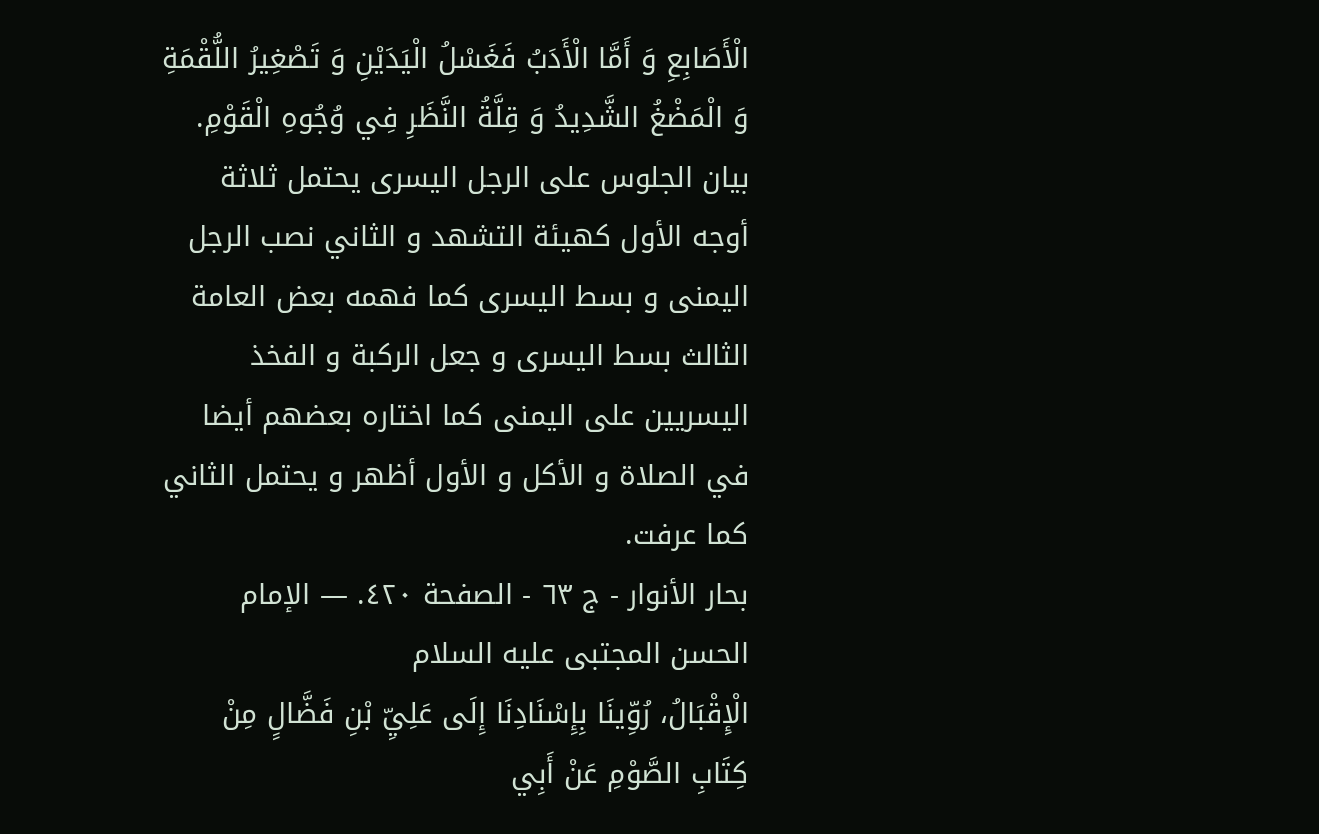الْأَصَابِعِ وَ أَمَّا الْأَدَبُ فَغَسْلُ الْيَدَيْنِ وَ تَصْغِيرُ اللُّقْمَةِ وَ الْمَضْغُ الشَّدِيدُ وَ قِلَّةُ النَّظَرِ فِي وُجُوهِ الْقَوْمِ. بيان الجلوس على الرجل اليسرى يحتمل ثلاثة أوجه الأول كهيئة التشهد و الثاني نصب الرجل اليمنى و بسط اليسرى كما فهمه بعض العامة الثالث بسط اليسرى و جعل الركبة و الفخذ اليسريين على اليمنى كما اختاره بعضهم أيضا في الصلاة و الأكل و الأول أظهر و يحتمل الثاني كما عرفت.
بحار الأنوار - ج ٦٣ - الصفحة ٤٢٠. — الإمام الحسن المجتبى عليه السلام
الْإِقْبَالُ، رُوِّينَا بِإِسْنَادِنَا إِلَى عَلِيِّ بْنِ فَضَّالٍ مِنْ كِتَابِ الصَّوْمِ عَنْ أَبِي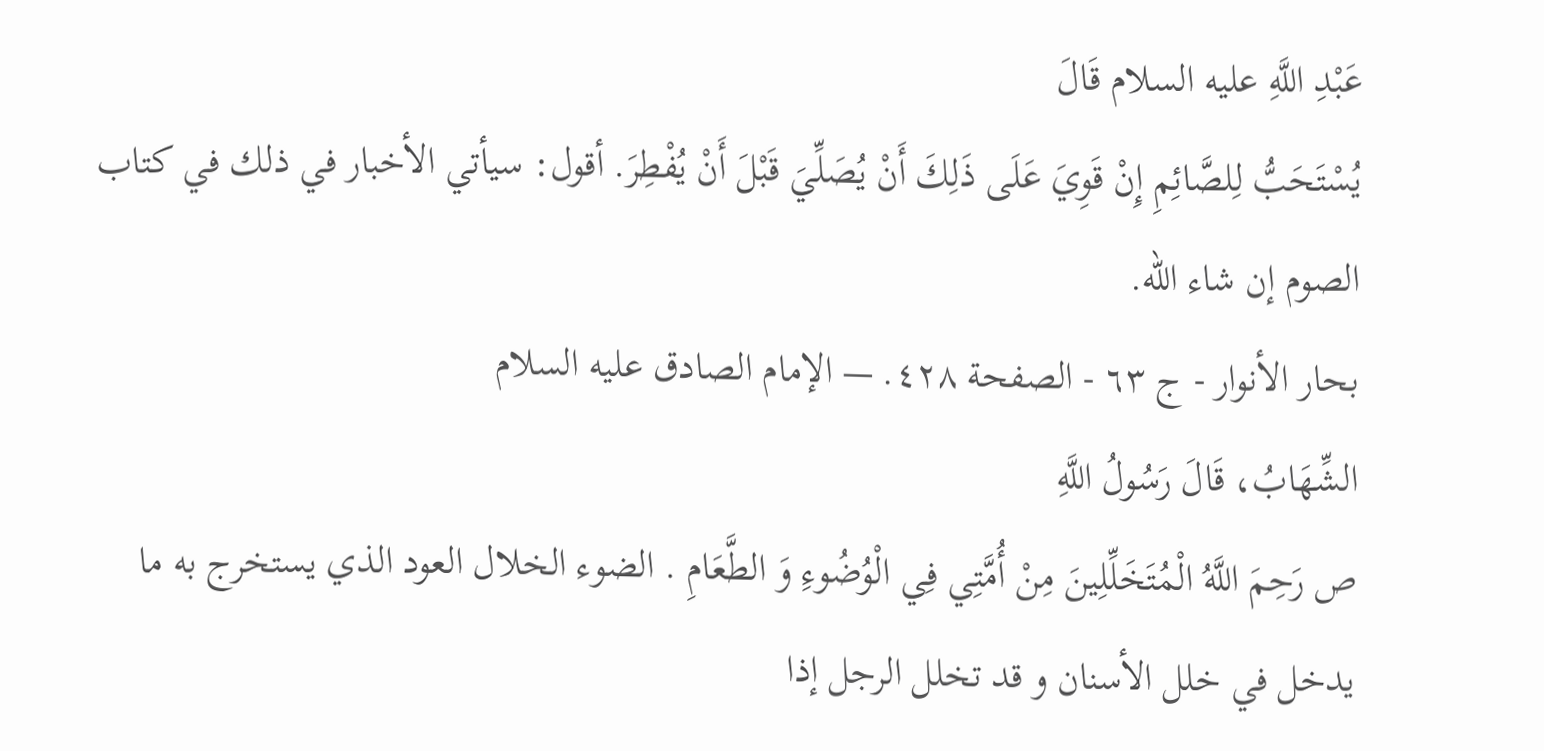عَبْدِ اللَّهِ عليه السلام قَالَ
يُسْتَحَبُّ لِلصَّائِمِ إِنْ قَوِيَ عَلَى ذَلِكَ أَنْ يُصَلِّيَ قَبْلَ أَنْ يُفْطِرَ. أقول: سيأتي الأخبار في ذلك في كتاب الصوم إن شاء الله.
بحار الأنوار - ج ٦٣ - الصفحة ٤٢٨. — الإمام الصادق عليه السلام
الشِّهَابُ، قَالَ رَسُولُ اللَّهِ
ص رَحِمَ اللَّهُ الْمُتَخَلِّلِينَ مِنْ أُمَّتِي فِي الْوُضُوءِ وَ الطَّعَامِ . الضوء الخلال العود الذي يستخرج به ما يدخل في خلل الأسنان و قد تخلل الرجل إذا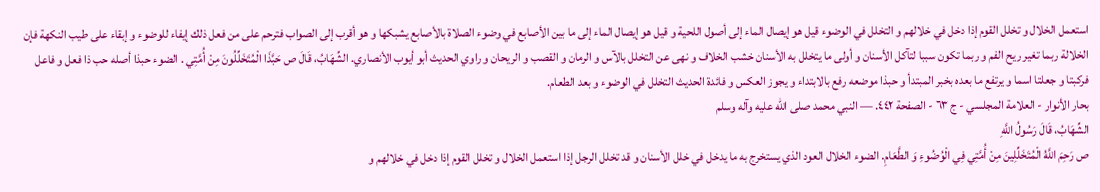استعمل الخلال و تخلل القوم إذا دخل في خلالهم و التخلل في الوضوء قيل هو إيصال الماء إلى أصول اللحية و قيل هو إيصال الماء إلى ما بين الأصابع في وضوء الصلاة بالأصابع يشبكها و هو أقرب إلى الصواب فترحم على من فعل ذلك إيفاء للوضوء و إبقاء على طيب النكهة فإن الخلالة ربما تغير ريح الفم و ربما تكون سببا لتآكل الأسنان و أولى ما يتخلل به الأسنان خشب الخلاف و نهى عن التخلل بالآس و الرمان و القصب و الريحان و راوي الحديث أبو أيوب الأنصاري. الشِّهَابُ، قَالَ ص حَبَّذَا الْمُتَخَلِّلُونَ مِنْ أُمَّتِي . الضوء حبذا أصله حب ذا فعل و فاعل فركبتا و جعلتا اسما و يرتفع ما بعده بخبر المبتدأ و حبذا موضعه رفع بالابتداء و يجوز العكس و فائدة الحديث التخلل في الوضوء و بعد الطعام.
بحار الأنوار - العلامة المجلسي - ج ٦٣ - الصفحة ٤٤٢. — النبي محمد صلى الله عليه وآله وسلم
الشِّهَابُ، قَالَ رَسُولُ اللَّهِ
ص رَحِمَ اللَّهُ الْمُتَخَلِّلِينَ مِنْ أُمَّتِي فِي الْوُضُوءِ وَ الطَّعَامِ. الضوء الخلال العود الذي يستخرج به ما يدخل في خلل الأسنان و قد تخلل الرجل إذا استعمل الخلال و تخلل القوم إذا دخل في خلالهم و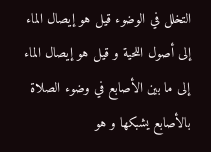التخلل في الوضوء قيل هو إيصال الماء إلى أصول اللحية و قيل هو إيصال الماء إلى ما بين الأصابع في وضوء الصلاة بالأصابع يشبكها و هو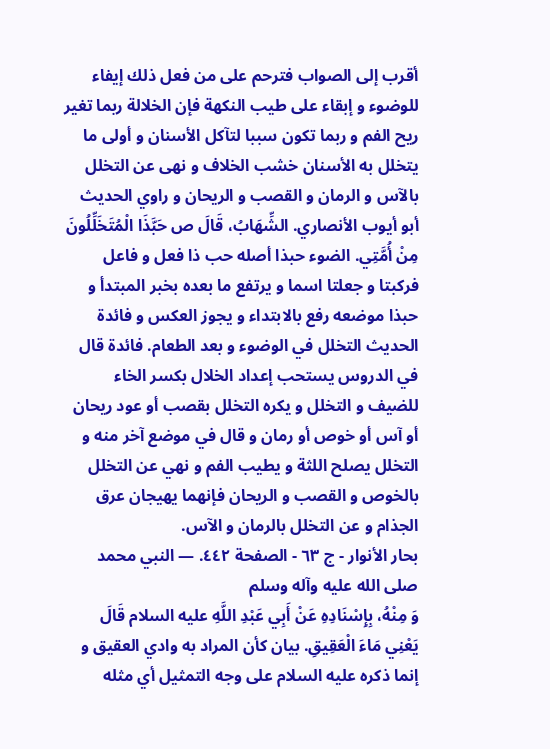أقرب إلى الصواب فترحم على من فعل ذلك إيفاء للوضوء و إبقاء على طيب النكهة فإن الخلالة ربما تغير ريح الفم و ربما تكون سببا لتآكل الأسنان و أولى ما يتخلل به الأسنان خشب الخلاف و نهى عن التخلل بالآس و الرمان و القصب و الريحان و راوي الحديث أبو أيوب الأنصاري. الشِّهَابُ، قَالَ ص حَبَّذَا الْمُتَخَلِّلُونَ مِنْ أُمَّتِي. الضوء حبذا أصله حب ذا فعل و فاعل فركبتا و جعلتا اسما و يرتفع ما بعده بخبر المبتدأ و حبذا موضعه رفع بالابتداء و يجوز العكس و فائدة الحديث التخلل في الوضوء و بعد الطعام. فائدة قال في الدروس يستحب إعداد الخلال بكسر الخاء للضيف و التخلل و يكره التخلل بقصب أو عود ريحان أو آس أو خوص أو رمان و قال في موضع آخر منه و التخلل يصلح اللثة و يطيب الفم و نهي عن التخلل بالخوص و القصب و الريحان فإنهما يهيجان عرق الجذام و عن التخلل بالرمان و الآس.
بحار الأنوار - ج ٦٣ - الصفحة ٤٤٢. — النبي محمد صلى الله عليه وآله وسلم
وَ مِنْهُ، بِإِسْنَادِهِ عَنْ أَبِي عَبْدِ اللَّهِ عليه السلام قَالَ
يَعْنِي مَاءَ الْعَقِيقِ. بيان كأن المراد به وادي العقيق و إنما ذكره عليه السلام على وجه التمثيل أي مثله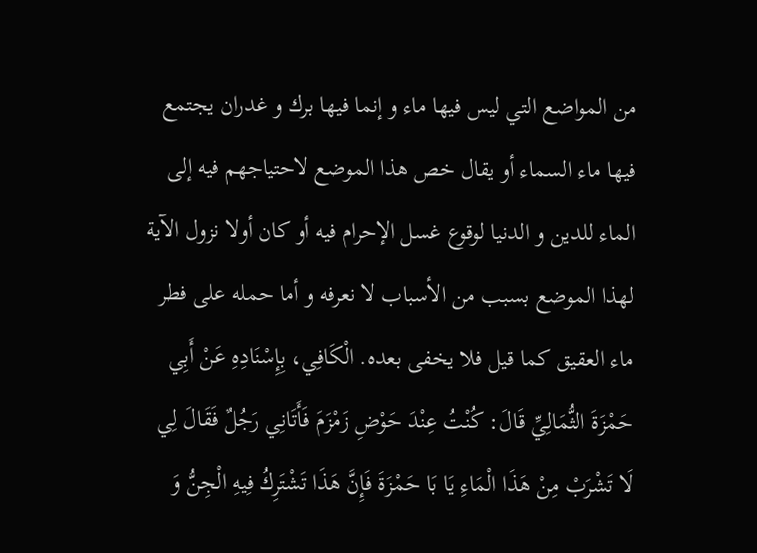من المواضع التي ليس فيها ماء و إنما فيها برك و غدران يجتمع فيها ماء السماء أو يقال خص هذا الموضع لاحتياجهم فيه إلى الماء للدين و الدنيا لوقوع غسل الإحرام فيه أو كان أولا نزول الآية لهذا الموضع بسبب من الأسباب لا نعرفه و أما حمله على فطر ماء العقيق كما قيل فلا يخفى بعده. الْكَافِي، بِإِسْنَادِهِ عَنْ أَبِي حَمْزَةَ الثُّمَالِيِّ قَالَ: كُنْتُ عِنْدَ حَوْضِ زَمْزَمَ فَأَتَانِي رَجُلٌ فَقَالَ لِي لَا تَشْرَبْ مِنْ هَذَا الْمَاءِ يَا بَا حَمْزَةَ فَإِنَّ هَذَا تَشْتَرِكُ فِيهِ الْجِنُّ وَ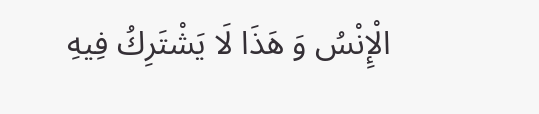الْإِنْسُ وَ هَذَا لَا يَشْتَرِكُ فِيهِ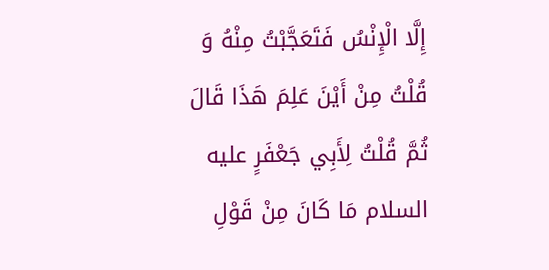إِلَّا الْإِنْسُ فَتَعَجَّبْتُ مِنْهُ وَ قُلْتُ مِنْ أَيْنَ عَلِمَ هَذَا قَالَ ثُمَّ قُلْتُ لِأَبِي جَعْفَرٍ عليه السلام مَا كَانَ مِنْ قَوْلِ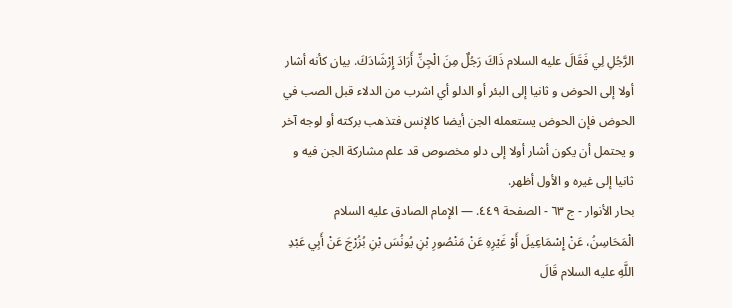الرَّجُلِ لِي فَقَالَ عليه السلام ذَاكَ رَجُلٌ مِنَ الْجِنِّ أَرَادَ إِرْشَادَكَ. بيان كأنه أشار أولا إلى الحوض و ثانيا إلى البئر أو الدلو أي اشرب من الدلاء قبل الصب في الحوض فإن الحوض يستعمله الجن أيضا كالإنس فتذهب بركته أو لوجه آخر و يحتمل أن يكون أشار أولا إلى دلو مخصوص قد علم مشاركة الجن فيه و ثانيا إلى غيره و الأول أظهر.
بحار الأنوار - ج ٦٣ - الصفحة ٤٤٩. — الإمام الصادق عليه السلام
الْمَحَاسِنُ، عَنْ إِسْمَاعِيلَ أَوْ غَيْرِهِ عَنْ مَنْصُورِ بْنِ يُونُسَ بْنِ بُزُرْجَ عَنْ أَبِي عَبْدِ اللَّهِ عليه السلام قَالَ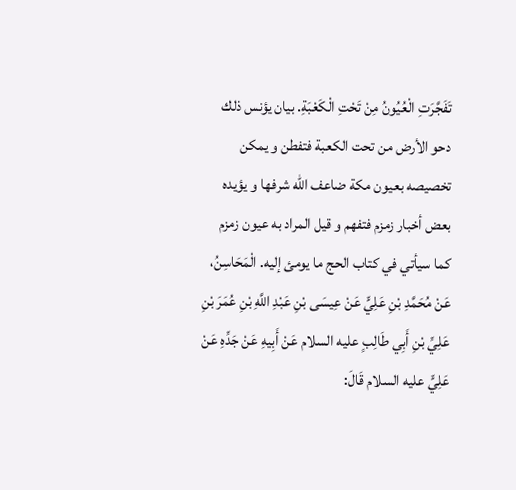تَفَجَّرَتِ الْعُيُونُ مِنْ تَحْتِ الْكَعْبَةِ. بيان يؤنس ذلك دحو الأرض من تحت الكعبة فتفطن و يمكن تخصيصه بعيون مكة ضاعف الله شرفها و يؤيده بعض أخبار زمزم فتفهم و قيل المراد به عيون زمزم كما سيأتي في كتاب الحج ما يومئ إليه. الْمَحَاسِنُ، عَنْ مُحَمَّدِ بْنِ عَلِيٍّ عَنْ عِيسَى بْنِ عَبْدِ اللَّهِ بْنِ عُمَرَ بْنِ عَلِيِّ بْنِ أَبِي طَالِبٍ عليه السلام عَنْ أَبِيهِ عَنْ جَدِّهِ عَنْ عَلِيٍّ عليه السلام قَالَ: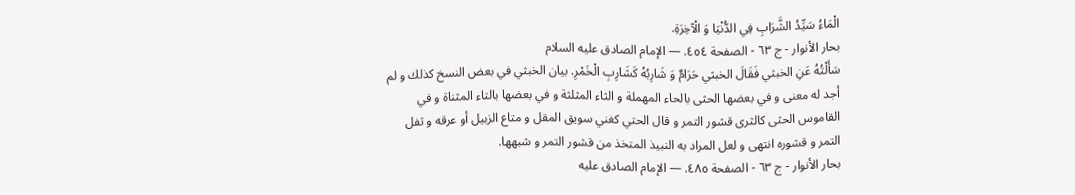الْمَاءُ سَيِّدُ الشَّرَابِ فِي الدُّنْيَا وَ الْآخِرَةِ.
بحار الأنوار - ج ٦٣ - الصفحة ٤٥٤. — الإمام الصادق عليه السلام
سَأَلْتُهُ عَنِ الخبثي فَقَالَ الخبثي حَرَامٌ وَ شَارِبُهُ كَشَارِبِ الْخَمْرِ. بيان الخبثي في بعض النسخ كذلك و لم أجد له معنى و في بعضها الحثى بالحاء المهملة و الثاء المثلثة و في بعضها بالتاء المثناة و في القاموس الحثى كالثرى قشور التمر و قال الحتي كغني سويق المقل و متاع الزبيل أو عرقه و ثفل التمر و قشوره انتهى و لعل المراد به النبيذ المتخذ من قشور التمر و شبهها.
بحار الأنوار - ج ٦٣ - الصفحة ٤٨٥. — الإمام الصادق عليه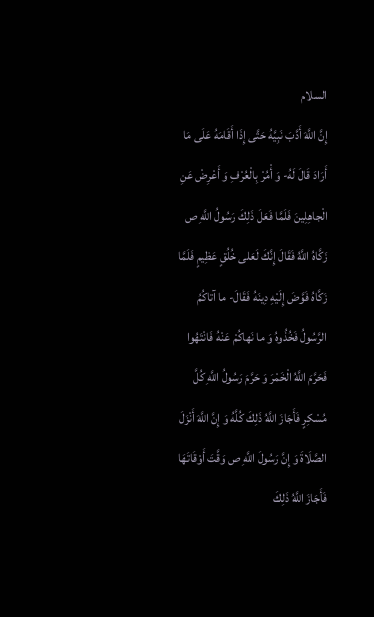السلام
إِنَّ اللَّهَ أَدَّبَ نَبِيَّهُ حَتَّى إِذَا أَقَامَهُ عَلَى مَا أَرَادَ قَالَ لَهُ- وَ أْمُرْ بِالْعُرْفِ وَ أَعْرِضْ عَنِ الْجاهِلِينَ فَلَمَّا فَعَلَ ذَلِكَ رَسُولُ اللَّهِ ص زَكَّاهُ اللَّهُ فَقَالَ إِنَّكَ لَعَلى خُلُقٍ عَظِيمٍ فَلَمَّا زَكَّاهُ فَوَّضَ إِلَيْهِ دِينَهُ فَقَالَ- ما آتاكُمُ الرَّسُولُ فَخُذُوهُ وَ ما نَهاكُمْ عَنْهُ فَانْتَهُوا فَحَرَّمَ اللَّهُ الْخَمْرَ وَ حَرَّمَ رَسُولُ اللَّهِ كُلَّ مُسْكِرٍ فَأَجَازَ اللَّهُ ذَلِكَ كُلَّهُ وَ إِنَّ اللَّهَ أَنْزَلَ الصَّلَاةَ وَ إِنَّ رَسُولَ اللَّهِ ص وَقَّتَ أَوْقَاتَهَا فَأَجَازَ اللَّهُ ذَلِكَ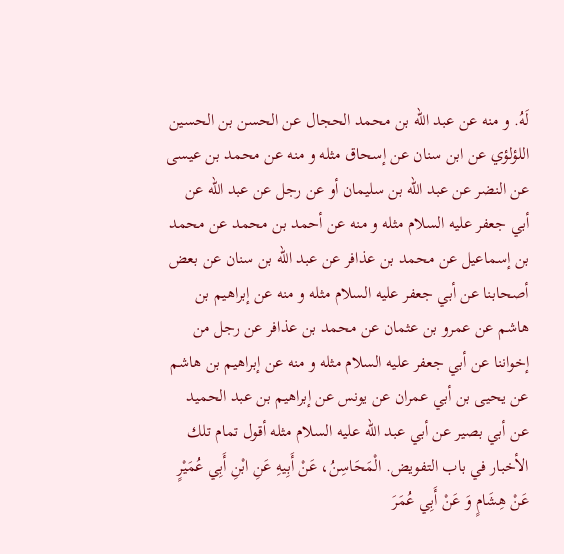لَهُ. و منه عن عبد الله بن محمد الحجال عن الحسن بن الحسين اللؤلؤي عن ابن سنان عن إسحاق مثله و منه عن محمد بن عيسى عن النضر عن عبد الله بن سليمان أو عن رجل عن عبد الله عن أبي جعفر عليه السلام مثله و منه عن أحمد بن محمد عن محمد بن إسماعيل عن محمد بن عذافر عن عبد الله بن سنان عن بعض أصحابنا عن أبي جعفر عليه السلام مثله و منه عن إبراهيم بن هاشم عن عمرو بن عثمان عن محمد بن عذافر عن رجل من إخواننا عن أبي جعفر عليه السلام مثله و منه عن إبراهيم بن هاشم عن يحيى بن أبي عمران عن يونس عن إبراهيم بن عبد الحميد عن أبي بصير عن أبي عبد الله عليه السلام مثله أقول تمام تلك الأخبار في باب التفويض. الْمَحَاسِنُ، عَنْ أَبِيهِ عَنِ ابْنِ أَبِي عُمَيْرٍ عَنْ هِشَامٍ وَ عَنْ أَبِي عُمَرَ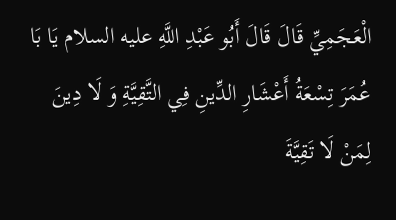الْعَجَمِيِّ قَالَ قَالَ أَبُو عَبْدِ اللَّهِ عليه السلام يَا بَا عُمَرَ تِسْعَةُ أَعْشَارِ الدِّينِ فِي التَّقِيَّةِ وَ لَا دِينَ لِمَنْ لَا تَقِيَّةَ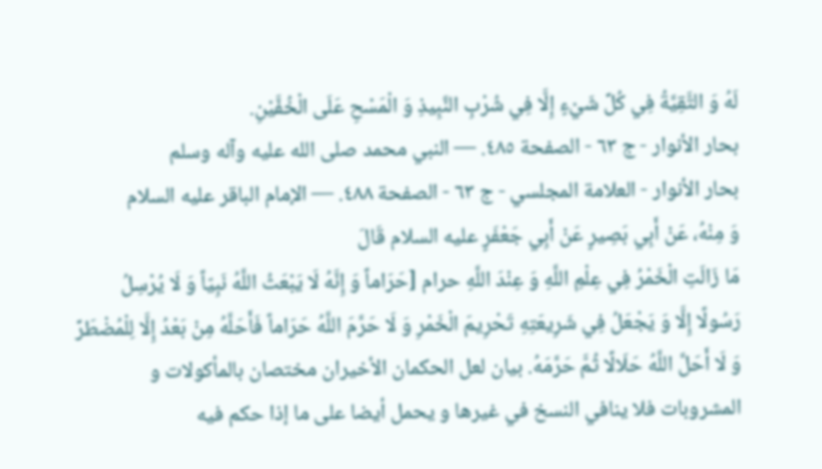لَهُ وَ التَّقِيَّةُ فِي كُلِّ شَيْءٍ إِلَّا فِي شُرْبِ النَّبِيذِ وَ الْمَسْحِ عَلَى الْخُفَّيْنِ.
بحار الأنوار - ج ٦٣ - الصفحة ٤٨٥. — النبي محمد صلى الله عليه وآله وسلم
بحار الأنوار - العلامة المجلسي - ج ٦٣ - الصفحة ٤٨٨. — الإمام الباقر عليه السلام
وَ مِنْهُ، عَنْ أَبِي بَصِيرٍ عَنْ أَبِي جَعْفَرٍ عليه السلام قَالَ
مَا زَالَتِ الْخَمْرُ فِي عِلْمِ اللَّهِ وَ عِنْدَ اللَّهِ حرام [حَرَاماً وَ إِنَّهُ لَا يَبْعَثُ اللَّهُ نَبِيّاً وَ لَا يُرْسِلُ رَسُولًا إِلَّا وَ يَجْعَلُ فِي شَرِيعَتِهِ تَحْرِيمَ الْخَمْرِ وَ لَا حَرَّمَ اللَّهُ حَرَاماً فَأَحَلَّهُ مِنْ بَعْدُ إِلَّا لِلْمُضْطَرِّ وَ لَا أَحَلَّ اللَّهُ حَلَالًا ثُمَّ حَرَّمَهُ. بيان لعل الحكمان الأخيران مختصان بالمأكولات و المشروبات فلا ينافي النسخ في غيرها و يحمل أيضا على ما إذا حكم فيه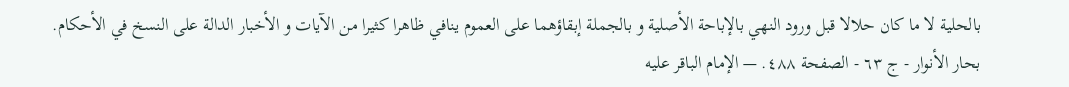بالحلية لا ما كان حلالا قبل ورود النهي بالإباحة الأصلية و بالجملة إبقاؤهما على العموم ينافي ظاهرا كثيرا من الآيات و الأخبار الدالة على النسخ في الأحكام.
بحار الأنوار - ج ٦٣ - الصفحة ٤٨٨. — الإمام الباقر عليه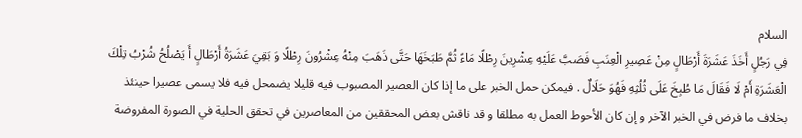السلام
فِي رَجُلٍ أَخَذَ عَشَرَةَ أَرْطَالٍ مِنْ عَصِيرِ الْعِنَبِ فَصَبَّ عَلَيْهِ عِشْرِينَ رِطْلًا مَاءً ثُمَّ طَبَخَهَا حَتَّى ذَهَبَ مِنْهُ عِشْرُونَ رِطْلًا وَ بَقِيَ عَشَرَةُ أَرْطَالٍ أَ يَصْلُحُ شُرْبُ تِلْكَ الْعَشَرَةِ أَمْ لَا فَقَالَ مَا طُبِخَ عَلَى ثُلُثِهِ فَهُوَ حَلَالٌ . فيمكن حمل الخبر على ما إذا كان العصير المصبوب فيه قليلا يضمحل فيه فلا يسمى عصيرا حينئذ بخلاف ما فرض في الخبر الآخر و إن كان الأحوط العمل به مطلقا و قد ناقش بعض المحققين من المعاصرين في تحقق الحلية في الصورة المفروضة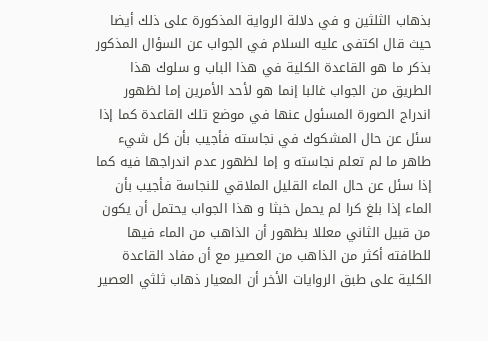بذهاب الثلثين و في دلالة الرواية المذكورة على ذلك أيضا حيث قال اكتفى عليه السلام في الجواب عن السؤال المذكور بذكر ما هو القاعدة الكلية في هذا الباب و سلوك هذا الطريق من الجواب غالبا إنما هو لأحد الأمرين إما لظهور اندراج الصورة المسئول عنها في موضع تلك القاعدة كما إذا سئل عن حال المشكوك في نجاسته فأجيب بأن كل شيء طاهر ما لم تعلم نجاسته و إما لظهور عدم اندراجها فيه كما إذا سئل عن حال الماء القليل الملاقي للنجاسة فأجيب بأن الماء إذا بلغ كرا لم يحمل خبثا و هذا الجواب يحتمل أن يكون من قبيل الثاني معللا بظهور أن الذاهب من الماء فيها للطافته أكثر من الذاهب من العصير مع أن مفاد القاعدة الكلية على طبق الروايات الأخر أن المعيار ذهاب ثلثي العصير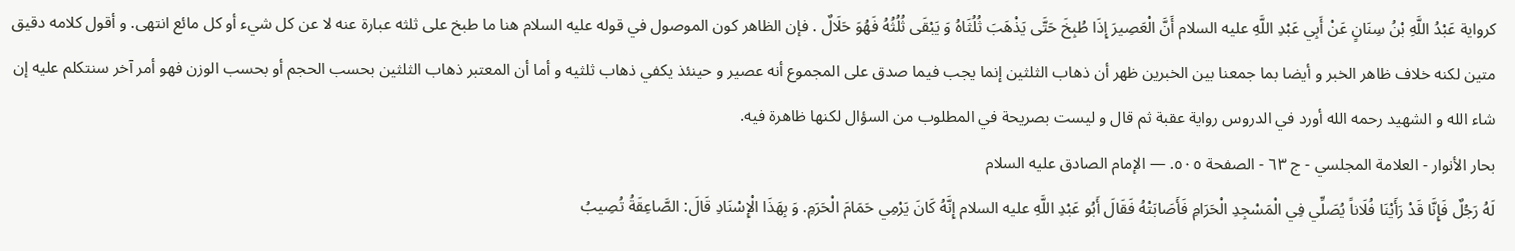كرواية عَبْدُ اللَّهِ بْنُ سِنَانٍ عَنْ أَبِي عَبْدِ اللَّهِ عليه السلام أَنَّ الْعَصِيرَ إِذَا طُبِخَ حَتَّى يَذْهَبَ ثُلُثَاهُ وَ يَبْقَى ثُلُثُهُ فَهُوَ حَلَالٌ . فإن الظاهر كون الموصول في قوله عليه السلام هنا ما طبخ على ثلثه عبارة عنه لا عن كل شيء أو كل مائع انتهى. و أقول كلامه دقيق متين لكنه خلاف ظاهر الخبر و أيضا بما جمعنا بين الخبرين ظهر أن ذهاب الثلثين إنما يجب فيما صدق على المجموع أنه عصير و حينئذ يكفي ذهاب ثلثيه و أما أن المعتبر ذهاب الثلثين بحسب الحجم أو بحسب الوزن فهو أمر آخر سنتكلم عليه إن شاء الله و الشهيد رحمه الله أورد في الدروس رواية عقبة ثم قال و ليست بصريحة في المطلوب من السؤال لكنها ظاهرة فيه.
بحار الأنوار - العلامة المجلسي - ج ٦٣ - الصفحة ٥٠٥. — الإمام الصادق عليه السلام
لَهُ رَجُلٌ فَإِنَّا قَدْ رَأَيْنَا فُلَاناً يُصَلِّي فِي الْمَسْجِدِ الْحَرَامِ فَأَصَابَتْهُ فَقَالَ أَبُو عَبْدِ اللَّهِ عليه السلام إِنَّهُ كَانَ يَرْمِي حَمَامَ الْحَرَمِ. وَ بِهَذَا الْإِسْنَادِ قَالَ: الصَّاعِقَةُ تُصِيبُ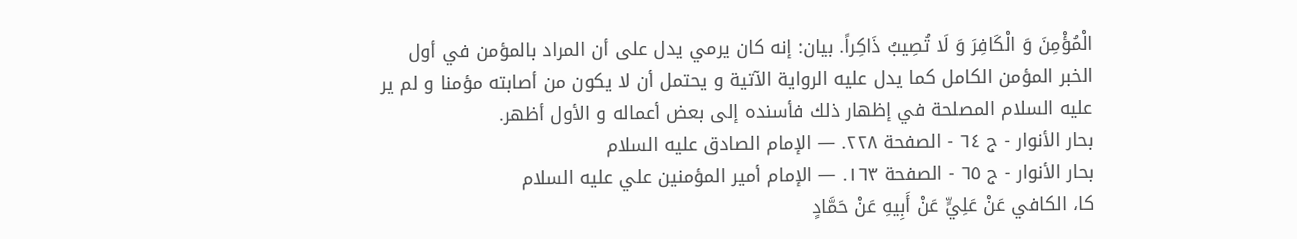الْمُؤْمِنَ وَ الْكَافِرَ وَ لَا تُصِيبُ ذَاكِراً. بيان: إنه كان يرمي يدل على أن المراد بالمؤمن في أول الخبر المؤمن الكامل كما يدل عليه الرواية الآتية و يحتمل أن لا يكون من أصابته مؤمنا و لم ير عليه السلام المصلحة في إظهار ذلك فأسنده إلى بعض أعماله و الأول أظهر.
بحار الأنوار - ج ٦٤ - الصفحة ٢٢٨. — الإمام الصادق عليه السلام
بحار الأنوار - ج ٦٥ - الصفحة ١٦٣. — الإمام أمير المؤمنين علي عليه السلام
كا، الكافي عَنْ عَلِيٍّ عَنْ أَبِيهِ عَنْ حَمَّادٍ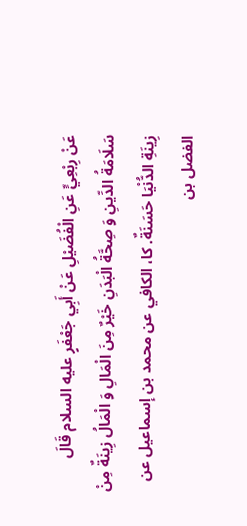عَنْ رِبْعِيٍّ عَنِ الْفُضَيْلِ عَنْ أَبِي جَعْفَرٍ عليه السلام قَالَ
سَلَامَةُ الدِّينِ وَ صِحَّةُ الْبَدَنِ خَيْرٌ مِنَ الْمَالِ وَ الْمَالُ زِينَةٌ مِنْ زِينَةِ الدُّنْيَا حَسَنَةٌ. كا، الكافي عن محمد بن إسماعيل عن الفضل بن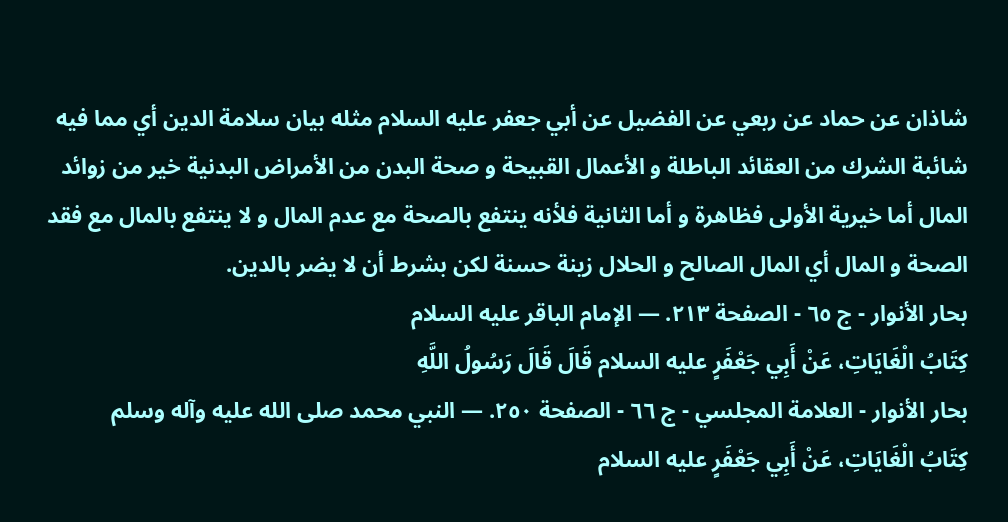شاذان عن حماد عن ربعي عن الفضيل عن أبي جعفر عليه السلام مثله بيان سلامة الدين أي مما فيه شائبة الشرك من العقائد الباطلة و الأعمال القبيحة و صحة البدن من الأمراض البدنية خير من زوائد المال أما خيرية الأولى فظاهرة و أما الثانية فلأنه ينتفع بالصحة مع عدم المال و لا ينتفع بالمال مع فقد الصحة و المال أي المال الصالح و الحلال زينة حسنة لكن بشرط أن لا يضر بالدين.
بحار الأنوار - ج ٦٥ - الصفحة ٢١٣. — الإمام الباقر عليه السلام
كِتَابُ الْغَايَاتِ، عَنْ أَبِي جَعْفَرٍ عليه السلام قَالَ قَالَ رَسُولُ اللَّهِ
بحار الأنوار - العلامة المجلسي - ج ٦٦ - الصفحة ٢٥٠. — النبي محمد صلى الله عليه وآله وسلم
كِتَابُ الْغَايَاتِ، عَنْ أَبِي جَعْفَرٍ عليه السلام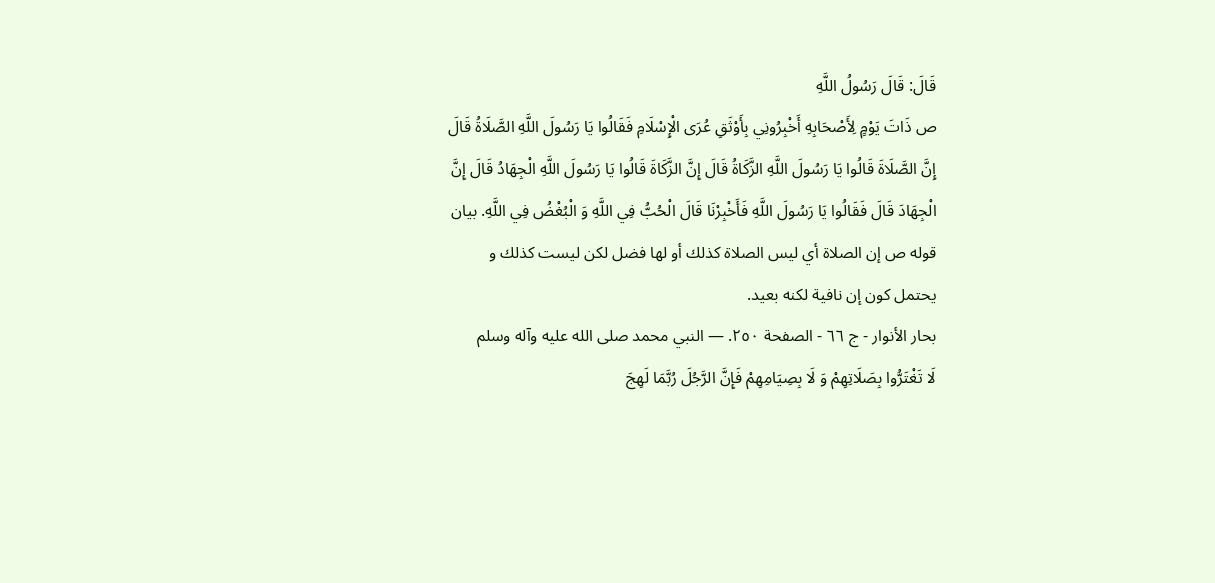قَالَ: قَالَ رَسُولُ اللَّهِ
ص ذَاتَ يَوْمٍ لِأَصْحَابِهِ أَخْبِرُونِي بِأَوْثَقِ عُرَى الْإِسْلَامِ فَقَالُوا يَا رَسُولَ اللَّهِ الصَّلَاةُ قَالَ إِنَّ الصَّلَاةَ قَالُوا يَا رَسُولَ اللَّهِ الزَّكَاةُ قَالَ إِنَّ الزَّكَاةَ قَالُوا يَا رَسُولَ اللَّهِ الْجِهَادُ قَالَ إِنَّ الْجِهَادَ قَالَ فَقَالُوا يَا رَسُولَ اللَّهِ فَأَخْبِرْنَا قَالَ الْحُبُّ فِي اللَّهِ وَ الْبُغْضُ فِي اللَّهِ. بيان قوله ص إن الصلاة أي ليس الصلاة كذلك أو لها فضل لكن ليست كذلك و يحتمل كون إن نافية لكنه بعيد.
بحار الأنوار - ج ٦٦ - الصفحة ٢٥٠. — النبي محمد صلى الله عليه وآله وسلم
لَا تَغْتَرُّوا بِصَلَاتِهِمْ وَ لَا بِصِيَامِهِمْ فَإِنَّ الرَّجُلَ رُبَّمَا لَهِجَ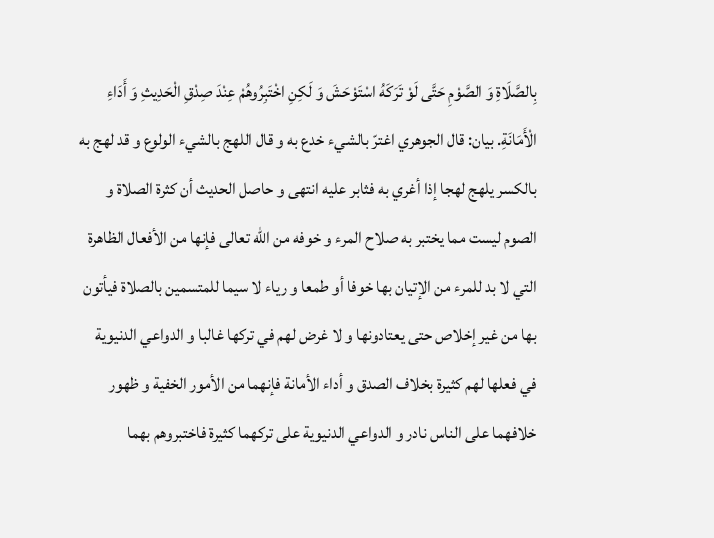بِالصَّلَاةِ وَ الصَّوْمِ حَتَّى لَوْ تَرَكَهُ اسْتَوْحَشَ وَ لَكِنِ اخْتَبِرُوهُمْ عِنْدَ صِدْقِ الْحَدِيثِ وَ أَدَاءِ الْأَمَانَةِ. بيان: قال الجوهري اغترّ بالشيء خدع به و قال اللهج بالشيء الولوع و قد لهج به بالكسر يلهج لهجا إذا أغري به فثابر عليه انتهى و حاصل الحديث أن كثرة الصلاة و الصوم ليست مما يختبر به صلاح المرء و خوفه من الله تعالى فإنها من الأفعال الظاهرة التي لا بد للمرء من الإتيان بها خوفا أو طمعا و رياء لا سيما للمتسمين بالصلاة فيأتون بها من غير إخلاص حتى يعتادونها و لا غرض لهم في تركها غالبا و الدواعي الدنيوية في فعلها لهم كثيرة بخلاف الصدق و أداء الأمانة فإنهما من الأمور الخفية و ظهور خلافهما على الناس نادر و الدواعي الدنيوية على تركهما كثيرة فاختبروهم بهما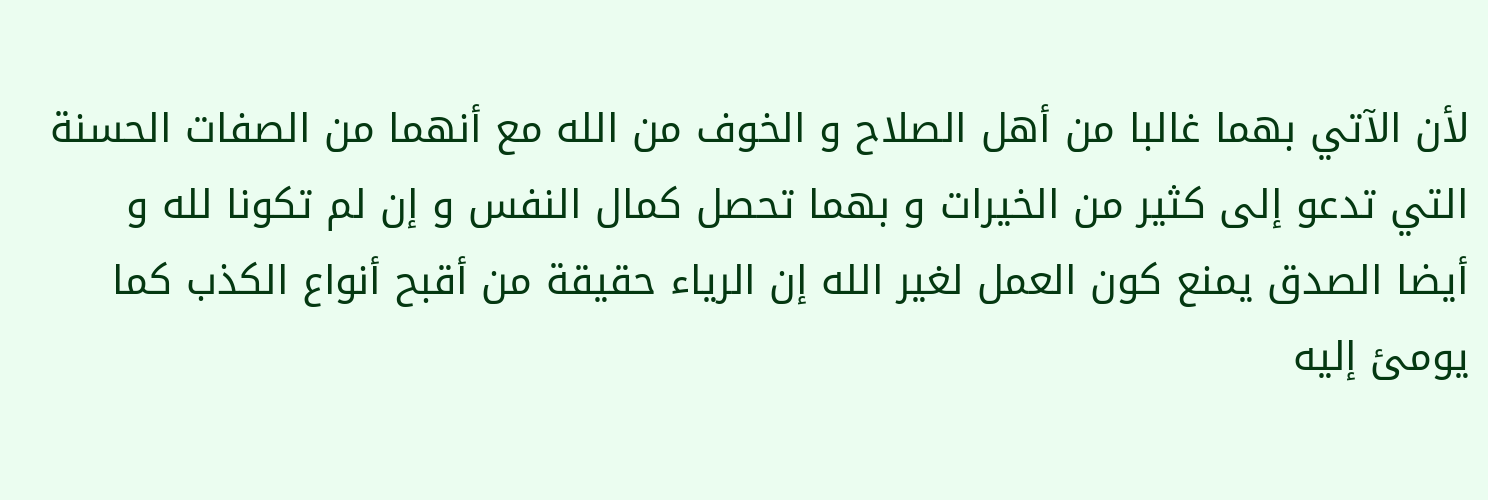لأن الآتي بهما غالبا من أهل الصلاح و الخوف من الله مع أنهما من الصفات الحسنة التي تدعو إلى كثير من الخيرات و بهما تحصل كمال النفس و إن لم تكونا لله و أيضا الصدق يمنع كون العمل لغير الله إن الرياء حقيقة من أقبح أنواع الكذب كما يومئ إليه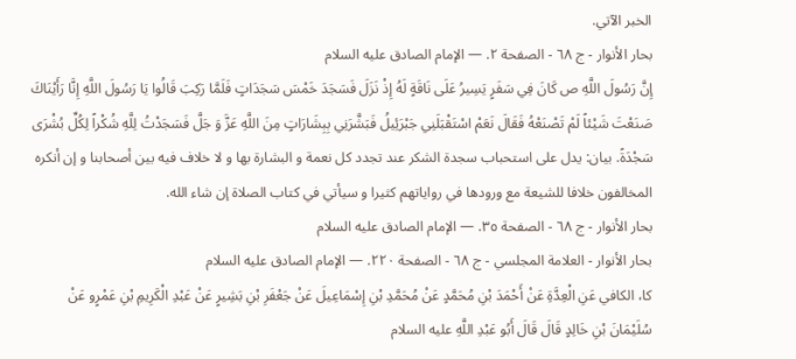الخبر الآتي.
بحار الأنوار - ج ٦٨ - الصفحة ٢. — الإمام الصادق عليه السلام
إِنَّ رَسُولَ اللَّهِ ص كَانَ فِي سَفَرٍ يَسِيرُ عَلَى نَاقَةٍ لَهُ إِذْ نَزَلَ فَسَجَدَ خَمْسَ سَجَدَاتٍ فَلَمَّا رَكِبَ قَالُوا يَا رَسُولَ اللَّهِ إِنَّا رَأَيْنَاكَ صَنَعْتَ شَيْئاً لَمْ تَصْنَعْهُ فَقَالَ نَعَمْ اسْتَقْبَلَنِي جَبْرَئِيلُ فَبَشَّرَنِي بِبِشَارَاتٍ مِنَ اللَّهِ عَزَّ وَ جَلَّ فَسَجَدْتُ لِلَّهِ شُكْراً لِكُلِّ بُشْرَى سَجْدَةً. بيان: يدل على استحباب سجدة الشكر عند تجدد كل نعمة و البشارة بها و لا خلاف فيه بين أصحابنا و إن أنكره المخالفون خلافا للشيعة مع ورودها في رواياتهم كثيرا و سيأتي في كتاب الصلاة إن شاء الله.
بحار الأنوار - ج ٦٨ - الصفحة ٣٥. — الإمام الصادق عليه السلام
بحار الأنوار - العلامة المجلسي - ج ٦٨ - الصفحة ٢٢٠. — الإمام الصادق عليه السلام
كا، الكافي عَنِ الْعِدَّةِ عَنْ أَحْمَدَ بْنِ مُحَمَّدٍ عَنْ مُحَمَّدِ بْنِ إِسْمَاعِيلَ عَنْ جَعْفَرِ بْنِ بَشِيرٍ عَنْ عَبْدِ الْكَرِيمِ بْنِ عَمْرٍو عَنْ سُلَيْمَانَ بْنِ خَالِدٍ قَالَ قَالَ أَبُو عَبْدِ اللَّهِ عليه السلام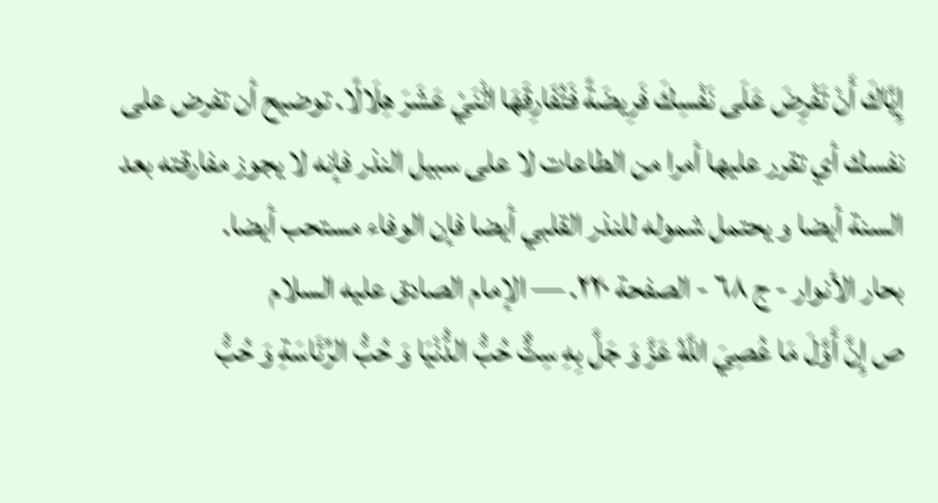إِيَّاكَ أَنْ تَفْرِضَ عَلَى نَفْسِكَ فَرِيضَةً فَتُفَارِقَهَا اثْنَيْ عَشَرَ هِلَالًا. توضيح أن تفرض على نفسك أي تقرر عليها أمرا من الطاعات لا على سبيل النذر فإنه لا يجوز مفارقته بعد السنة أيضا و يحتمل شموله للنذر القلبي أيضا فإن الوفاء مستحب أيضا.
بحار الأنوار - ج ٦٨ - الصفحة ٢٢٠. — الإمام الصادق عليه السلام
ص إِنَّ أَوَّلَ مَا عُصِيَ اللَّهُ عَزَّ وَ جَلَّ بِهِ سِتٌّ حُبُّ الدُّنْيَا وَ حُبُّ الرِّئَاسَةِ وَ حُبُّ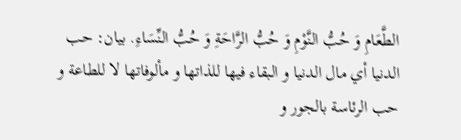الطَّعَامِ وَ حُبُّ النَّوْمِ وَ حُبُّ الرَّاحَةِ وَ حُبُّ النِّسَاءِ. بيان: حب الدنيا أي مال الدنيا و البقاء فيها للذاتها و مألوفاتها لا للطاعة و حب الرئاسة بالجور و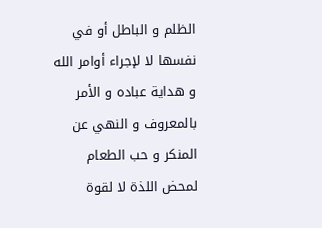الظلم و الباطل أو في نفسها لا لإجراء أوامر الله و هداية عباده و الأمر بالمعروف و النهي عن المنكر و حب الطعام لمحض اللذة لا لقوة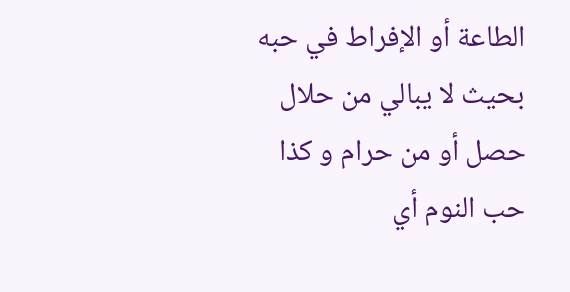الطاعة أو الإفراط في حبه بحيث لا يبالي من حلال حصل أو من حرام و كذا حب النوم أي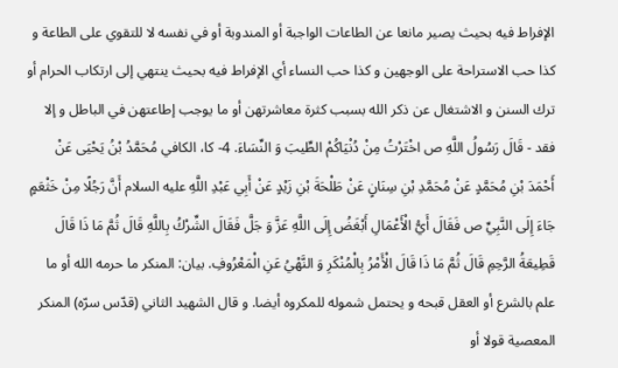الإفراط فيه بحيث يصير مانعا عن الطاعات الواجبة أو المندوبة أو في نفسه لا للتقوي على الطاعة و كذا حب الاستراحة على الوجهين و كذا حب النساء أي الإفراط فيه بحيث ينتهي إلى ارتكاب الحرام أو ترك السنن و الاشتغال عن ذكر الله بسبب كثرة معاشرتهن أو ما يوجب إطاعتهن في الباطل و إلا فقد - قَالَ رَسُولُ اللَّهِ ص اخْتَرْتُ مِنْ دُنْيَاكُمْ الطِّيبَ وَ النِّسَاءَ. 4- كا، الكافي مُحَمَّدُ بْنُ يَحْيَى عَنْ أَحْمَدَ بْنِ مُحَمَّدٍ عَنْ مُحَمَّدِ بْنِ سِنَانٍ عَنْ طَلْحَةَ بْنِ زَيْدٍ عَنْ أَبِي عَبْدِ اللَّهِ عليه السلام أَنَّ رَجُلًا مِنْ خَثْعَمٍ جَاءَ إِلَى النَّبِيِّ ص فَقَالَ أَيُّ الْأَعْمَالِ أَبْغَضُ إِلَى اللَّهِ عَزَّ وَ جَلَّ فَقَالَ الشِّرْكُ بِاللَّهِ قَالَ ثُمَّ مَا ذَا قَالَ قَطِيعَةُ الرَّحِمِ قَالَ ثُمَّ مَا ذَا قَالَ الْأَمْرُ بِالْمُنْكَرِ وَ النَّهْيُ عَنِ الْمَعْرُوفِ. بيان: المنكر ما حرمه الله أو ما علم بالشرع أو العقل قبحه و يحتمل شموله للمكروه أيضا. و قال الشهيد الثاني (قدّس سرّه) المنكر المعصية قولا أو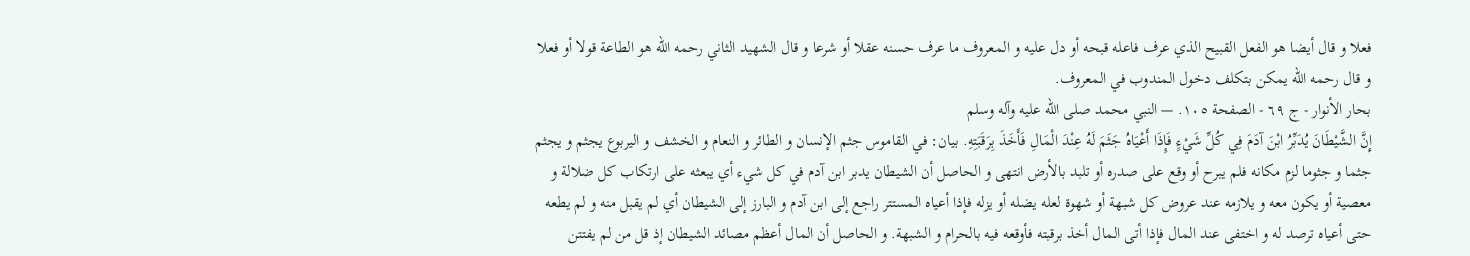فعلا و قال أيضا هو الفعل القبيح الذي عرف فاعله قبحه أو دل عليه و المعروف ما عرف حسنه عقلا أو شرعا و قال الشهيد الثاني رحمه الله هو الطاعة قولا أو فعلا و قال رحمه الله يمكن بتكلف دخول المندوب في المعروف.
بحار الأنوار - ج ٦٩ - الصفحة ١٠٥. — النبي محمد صلى الله عليه وآله وسلم
إِنَّ الشَّيْطَانَ يُدَبِّرُ ابْنَ آدَمَ فِي كُلِّ شَيْءٍ فَإِذَا أَعْيَاهُ جَثَمَ لَهُ عِنْدَ الْمَالِ فَأَخَذَ بِرَقَبَتِهِ. بيان: في القاموس جثم الإنسان و الطائر و النعام و الخشف و اليربوع يجثم و يجثم جثما و جثوما لزم مكانه فلم يبرح أو وقع على صدره أو تلبد بالأرض انتهى و الحاصل أن الشيطان يدبر ابن آدم في كل شيء أي يبعثه على ارتكاب كل ضلالة و معصية أو يكون معه و يلازمه عند عروض كل شبهة أو شهوة لعله يضله أو يزله فإذا أعياه المستتر راجع إلى ابن آدم و البارز إلى الشيطان أي لم يقبل منه و لم يطعه حتى أعياه ترصد له و اختفى عند المال فإذا أتى المال أخذ برقبته فأوقعه فيه بالحرام و الشبهة. و الحاصل أن المال أعظم مصائد الشيطان إذ قل من لم يفتتن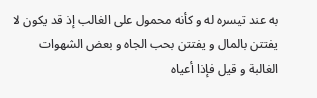به عند تيسره له و كأنه محمول على الغالب إذ قد يكون لا يفتتن بالمال و يفتتن بحب الجاه و بعض الشهوات الغالبة و قيل فإذا أعياه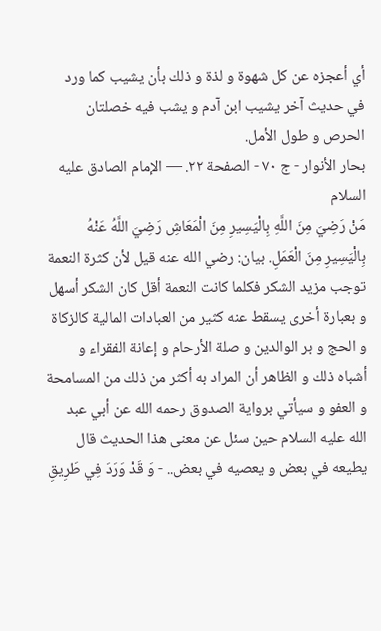أي أعجزه عن كل شهوة و لذة و ذلك بأن يشيب كما ورد في حديث آخر يشيب ابن آدم و يشب فيه خصلتان الحرص و طول الأمل.
بحار الأنوار - ج ٧٠ - الصفحة ٢٢. — الإمام الصادق عليه السلام
مَنْ رَضِيَ مِنَ اللَّهِ بِالْيَسِيرِ مِنَ الْمَعَاشِ رَضِيَ اللَّهُ عَنْهُ بِالْيَسِيرِ مِنَ الْعَمَلِ. بيان: رضي الله عنه قيل لأن كثرة النعمة توجب مزيد الشكر فكلما كانت النعمة أقل كان الشكر أسهل و بعبارة أخرى يسقط عنه كثير من العبادات المالية كالزكاة و الحج و بر الوالدين و صلة الأرحام و إعانة الفقراء و أشباه ذلك و الظاهر أن المراد به أكثر من ذلك من المسامحة و العفو و سيأتي برواية الصدوق رحمه الله عن أبي عبد الله عليه السلام حين سئل عن معنى هذا الحديث قال يطيعه في بعض و يعصيه في بعض.. - وَ قَدْ وَرَدَ فِي طَرِيقِ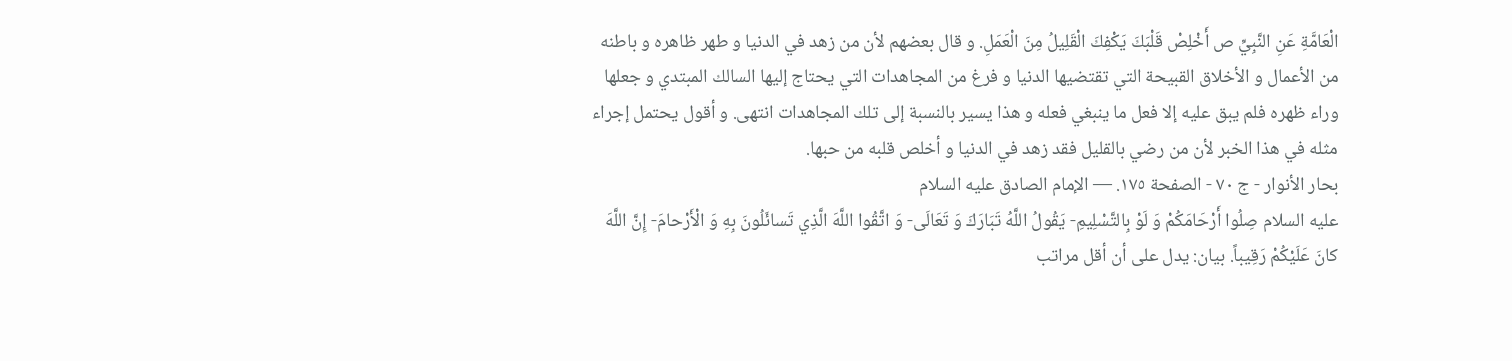الْعَامَّةِ عَنِ النَّبِيِّ ص أَخْلِصْ قَلْبَكَ يَكْفِكَ الْقَلِيلُ مِنَ الْعَمَلِ. و قال بعضهم لأن من زهد في الدنيا و طهر ظاهره و باطنه من الأعمال و الأخلاق القبيحة التي تقتضيها الدنيا و فرغ من المجاهدات التي يحتاج إليها السالك المبتدي و جعلها وراء ظهره فلم يبق عليه إلا فعل ما ينبغي فعله و هذا يسير بالنسبة إلى تلك المجاهدات انتهى. و أقول يحتمل إجراء مثله في هذا الخبر لأن من رضي بالقليل فقد زهد في الدنيا و أخلص قلبه من حبها.
بحار الأنوار - ج ٧٠ - الصفحة ١٧٥. — الإمام الصادق عليه السلام
عليه السلام صِلُوا أَرْحَامَكُمْ وَ لَوْ بِالتَّسْلِيمِ- يَقُولُ اللَّهُ تَبَارَكَ وَ تَعَالَى- وَ اتَّقُوا اللَّهَ الَّذِي تَسائَلُونَ بِهِ وَ الْأَرْحامَ- إِنَّ اللَّهَ كانَ عَلَيْكُمْ رَقِيباً. بيان: يدل على أن أقل مراتب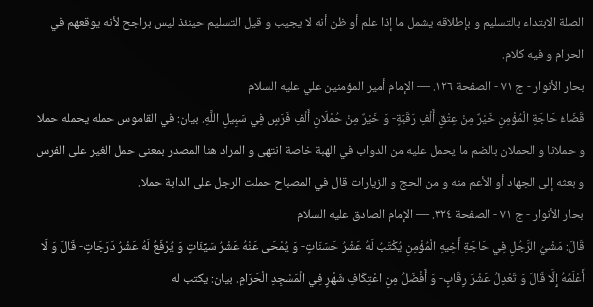الصلة الابتداء بالتسليم و بإطلاقه يشمل ما إذا علم أو ظن أنه لا يجيب و قيل التسليم حينئذ ليس براجح لأنه يوقعهم في الحرام و فيه كلام.
بحار الأنوار - ج ٧١ - الصفحة ١٢٦. — الإمام أمير المؤمنين علي عليه السلام
قَضَاءُ حَاجَةِ الْمُؤْمِنِ خَيْرٌ مِنْ عِتْقِ أَلْفِ رَقَبَةٍ- وَ خَيْرٌ مِنْ حُمْلَانِ أَلْفِ فَرَسٍ فِي سَبِيلِ اللَّهِ. بيان: في القاموس حمله يحمله حملا و حملانا و الحملان بالضم ما يحمل عليه من الدواب في الهبة خاصة انتهى و المراد هنا المصدر بمعنى حمل الغير على الفرس و بعثه إلى الجهاد أو الأعم منه و من الحج و الزيارات قال في المصباح حملت الرجل على الدابة حملا.
بحار الأنوار - ج ٧١ - الصفحة ٣٢٤. — الإمام الصادق عليه السلام
قَالَ: مَشْيُ الرَّجُلِ فِي حَاجَةِ أَخِيهِ الْمُؤْمِنِ يُكْتَبُ لَهُ عَشْرُ حَسَنَاتٍ- وَ يُمْحَى عَنْهُ عَشْرُ سَيِّئَاتٍ وَ يُرْفَعُ لَهُ عَشْرُ دَرَجَاتٍ- قَالَ وَ لَا أَعْلَمُهُ إِلَّا قَالَ وَ تَعْدِلُ عَشْرَ رِقَابٍ- وَ أَفْضَلُ مِنِ اعْتِكَافِ شَهْرٍ فِي الْمَسْجِدِ الْحَرَامِ. بيان: يكتب له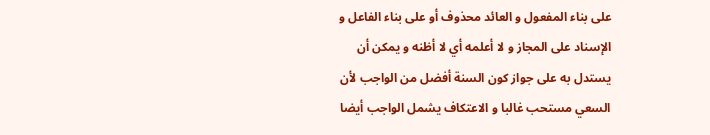على بناء المفعول و العائد محذوف أو على بناء الفاعل و الإسناد على المجاز و لا أعلمه أي لا أظنه و يمكن أن يستدل به على جواز كون السنة أفضل من الواجب لأن السعي مستحب غالبا و الاعتكاف يشمل الواجب أيضا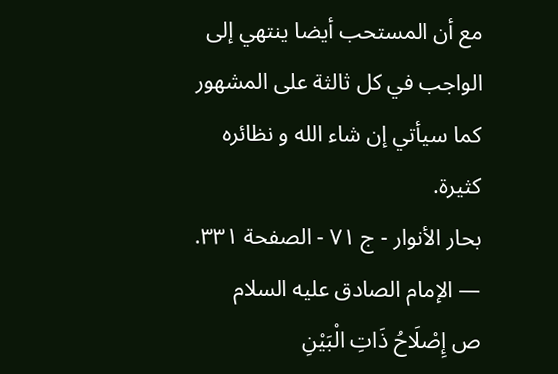مع أن المستحب أيضا ينتهي إلى الواجب في كل ثالثة على المشهور كما سيأتي إن شاء الله و نظائره كثيرة.
بحار الأنوار - ج ٧١ - الصفحة ٣٣١. — الإمام الصادق عليه السلام
ص إِصْلَاحُ ذَاتِ الْبَيْنِ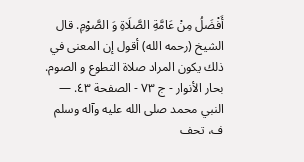أَفْضَلُ مِنْ عَامَّةِ الصَّلَاةِ وَ الصَّوْمِ. قال الشيخ (رحمه الله) أقول إن المعنى في ذلك يكون المراد صلاة التطوع و الصوم.
بحار الأنوار - ج ٧٣ - الصفحة ٤٣. — النبي محمد صلى الله عليه وآله وسلم
ف، تحف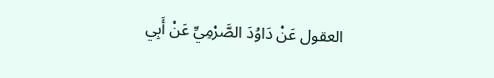العقول عَنْ دَاوُدَ الصَّرْمِيِّ عَنْ أَبِي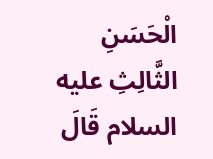الْحَسَنِ الثَّالِثِ عليه السلام قَالَ